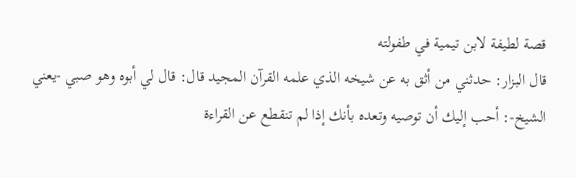قصة لطيفة لابن تيمية في طفولته
قال البزار: حدثني من أثق به عن شيخه الذي علمه القرآن المجيد قال: قال لي أبوه وهو صبي -يعني الشيخ-: أحب إليك أن توصيه وتعده بأنك إذا لم تنقطع عن القراءة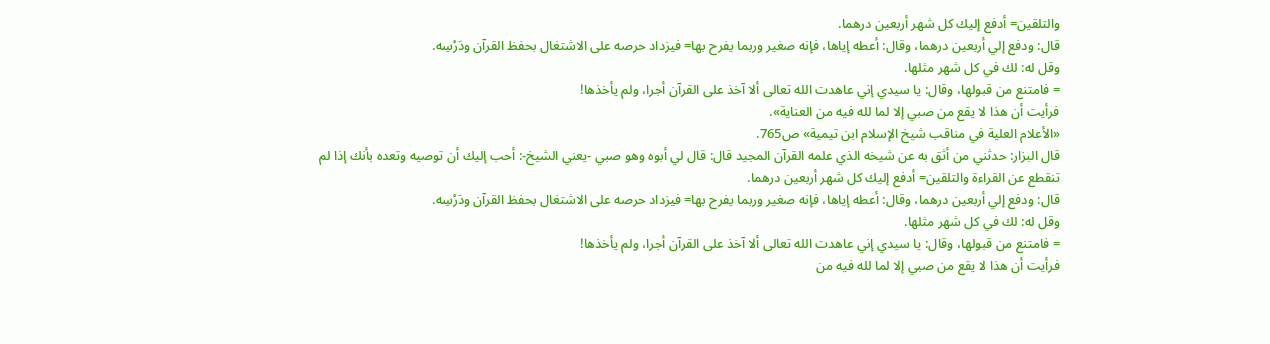والتلقين= أدفع إليك كل شهر أربعين درهما.
قال: ودفع إلي أربعين درهما، وقال: أعطه إياها، فإنه صغير وربما يفرح بها= فيزداد حرصه على الاشتغال بحفظ القرآن ودَرْسِه.
وقل له: لك في كل شهر مثلها.
= فامتنع من قبولها، وقال: يا سيدي إني عاهدت الله تعالى ألا آخذ على القرآن أجرا، ولم يأخذها!
فرأيت أن هذا لا يقع من صبي إلا لما لله فيه من العناية».
«الأعلام العلية في مناقب شيخ الإسلام ابن تيمية» ص765.
قال البزار: حدثني من أثق به عن شيخه الذي علمه القرآن المجيد قال: قال لي أبوه وهو صبي -يعني الشيخ-: أحب إليك أن توصيه وتعده بأنك إذا لم تنقطع عن القراءة والتلقين= أدفع إليك كل شهر أربعين درهما.
قال: ودفع إلي أربعين درهما، وقال: أعطه إياها، فإنه صغير وربما يفرح بها= فيزداد حرصه على الاشتغال بحفظ القرآن ودَرْسِه.
وقل له: لك في كل شهر مثلها.
= فامتنع من قبولها، وقال: يا سيدي إني عاهدت الله تعالى ألا آخذ على القرآن أجرا، ولم يأخذها!
فرأيت أن هذا لا يقع من صبي إلا لما لله فيه من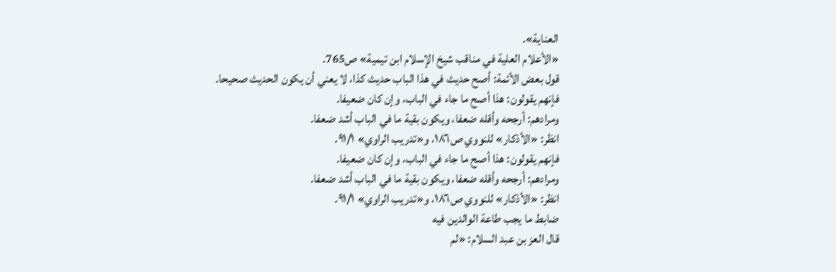العناية».
«الأعلام العلية في مناقب شيخ الإسلام ابن تيمية» ص765.
قول بعض الأئمة: أصح حديث في هذا الباب حديث كذا، لا يعني أن يكون الحديث صحيحا.
فإنهم يقولون: هذا أصح ما جاء في الباب، وإن كان ضعيفا.
ومرادهم: أرجحه وأقله ضعفا، ويكون بقية ما في الباب أشد ضعفا.
انظر: «الأذكار» للنووي ص١٨٦، و«تدريب الراوي» ٩١/١.
فإنهم يقولون: هذا أصح ما جاء في الباب، وإن كان ضعيفا.
ومرادهم: أرجحه وأقله ضعفا، ويكون بقية ما في الباب أشد ضعفا.
انظر: «الأذكار» للنووي ص١٨٦، و«تدريب الراوي» ٩١/١.
ضابط ما يجب طاعة الوالدين فيه
قال العز بن عبد السلام: «لم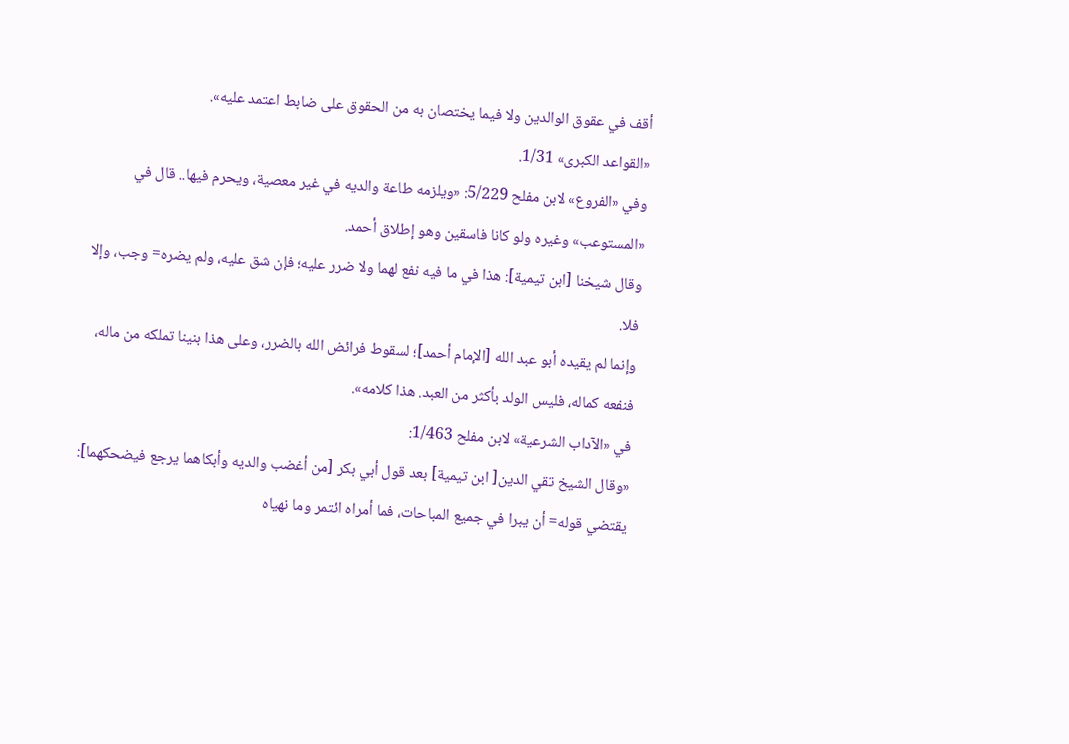أقف في عقوق الوالدين ولا فيما يختصان به من الحقوق على ضابط اعتمد عليه».
«القواعد الكبرى» 1/31.
وفي «الفروع» لابن مفلح 5/229: «ويلزمه طاعة والديه في غير معصية، ويحرم فيها.. قال في «المستوعب» وغيره ولو كانا فاسقين وهو إطلاق أحمد.
وقال شيخنا [ابن تيمية]: هذا في ما فيه نفع لهما ولا ضرر عليه؛ فإن شق عليه، ولم يضره= وجب، وإلا فلا.
وإنما لم يقيده أبو عبد الله [الإمام أحمد]؛ لسقوط فرائض الله بالضرر، وعلى هذا بنينا تملكه من ماله، فنفعه كماله، فليس الولد بأكثر من العبد. هذا كلامه».
في «الآداب الشرعية» لابن مفلح 1/463:
«وقال الشيخ تقي الدين[ ابن تيمية] بعد قول أبي بكر [من أغضب والديه وأبكاهما يرجع فيضحكهما]: يقتضي قوله= أن يبرا في جميع المباحات، فما أمراه ائتمر وما نهياه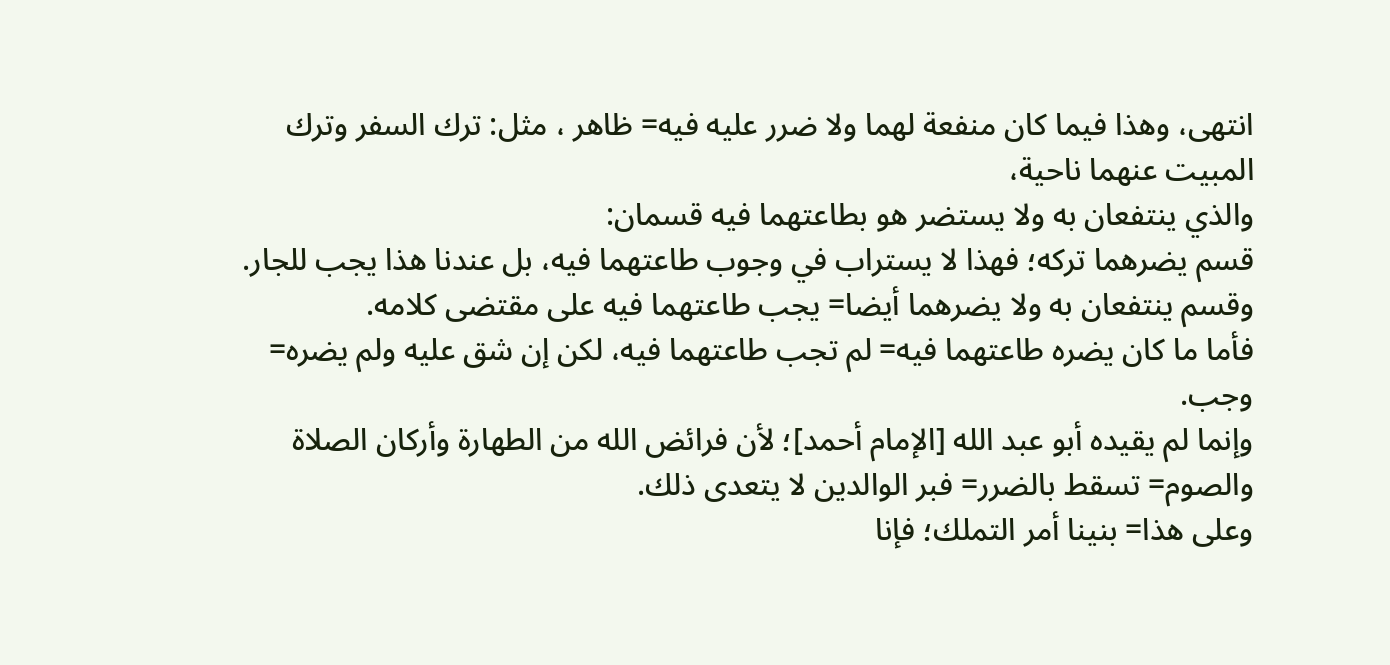انتهى، وهذا فيما كان منفعة لهما ولا ضرر عليه فيه= ظاهر ، مثل: ترك السفر وترك المبيت عنهما ناحية،
والذي ينتفعان به ولا يستضر هو بطاعتهما فيه قسمان:
قسم يضرهما تركه؛ فهذا لا يستراب في وجوب طاعتهما فيه، بل عندنا هذا يجب للجار.
وقسم ينتفعان به ولا يضرهما أيضا= يجب طاعتهما فيه على مقتضى كلامه.
فأما ما كان يضره طاعتهما فيه= لم تجب طاعتهما فيه، لكن إن شق عليه ولم يضره= وجب.
وإنما لم يقيده أبو عبد الله [الإمام أحمد]؛ لأن فرائض الله من الطهارة وأركان الصلاة والصوم= تسقط بالضرر= فبر الوالدين لا يتعدى ذلك.
وعلى هذا= بنينا أمر التملك؛ فإنا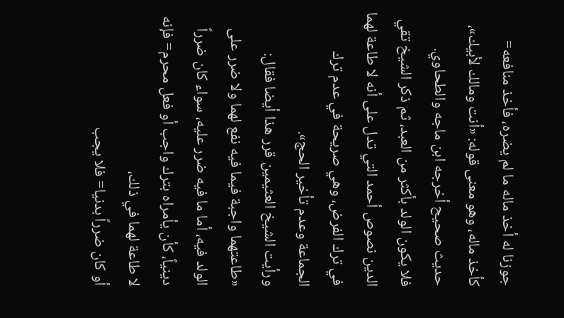جوزنا له أخذ ماله ما لم يضره، فأخذ منافعه= كأخذ ماله، وهو معنى قوله: «أنت ومالك لأبيك»، حديث صحيح أخرجه ابن ماجه والطحاوي.
فلا يكون الولد بأكثر من العبد، ثم ذكر الشيخ تقي الدين نصوص أحمد التي تدل على أنه لا طاعة لهما في ترك الفرض، وهي صريحة في عدم ترك الجماعة وعدم تأخير الحج».
ورأيت الشيخ العثيمين قرر هذا أيضا فقال: «طاعتهما واجبة فيما فيه نفع لهما ولا ضرر على الولد فيه، أما ما فيه ضرر عليه، سواء كان ضرراً دينياً، كأن يأمراه بترك واجب أو فعل محرم= فإنه لا طاعة لهما في ذلك،
أو كان ضرراً بدنيا= فلا يجب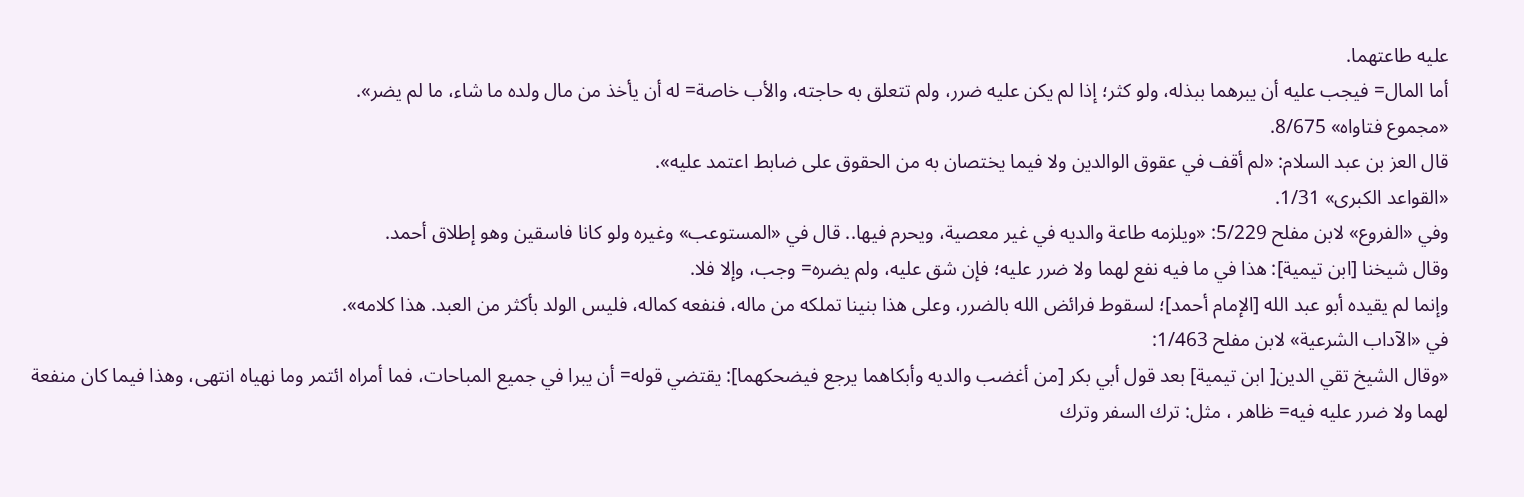عليه طاعتهما.
أما المال= فيجب عليه أن يبرهما ببذله، ولو كثر؛ إذا لم يكن عليه ضرر، ولم تتعلق به حاجته، والأب خاصة= له أن يأخذ من مال ولده ما شاء، ما لم يضر».
«مجموع فتاواه» 8/675.
قال العز بن عبد السلام: «لم أقف في عقوق الوالدين ولا فيما يختصان به من الحقوق على ضابط اعتمد عليه».
«القواعد الكبرى» 1/31.
وفي «الفروع» لابن مفلح 5/229: «ويلزمه طاعة والديه في غير معصية، ويحرم فيها.. قال في «المستوعب» وغيره ولو كانا فاسقين وهو إطلاق أحمد.
وقال شيخنا [ابن تيمية]: هذا في ما فيه نفع لهما ولا ضرر عليه؛ فإن شق عليه، ولم يضره= وجب، وإلا فلا.
وإنما لم يقيده أبو عبد الله [الإمام أحمد]؛ لسقوط فرائض الله بالضرر، وعلى هذا بنينا تملكه من ماله، فنفعه كماله، فليس الولد بأكثر من العبد. هذا كلامه».
في «الآداب الشرعية» لابن مفلح 1/463:
«وقال الشيخ تقي الدين[ ابن تيمية] بعد قول أبي بكر [من أغضب والديه وأبكاهما يرجع فيضحكهما]: يقتضي قوله= أن يبرا في جميع المباحات، فما أمراه ائتمر وما نهياه انتهى، وهذا فيما كان منفعة لهما ولا ضرر عليه فيه= ظاهر ، مثل: ترك السفر وترك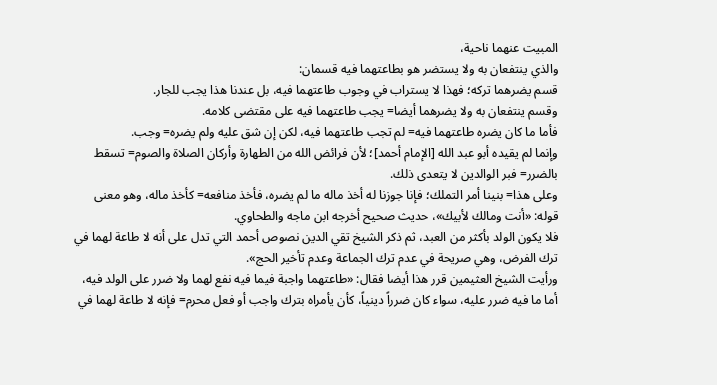المبيت عنهما ناحية،
والذي ينتفعان به ولا يستضر هو بطاعتهما فيه قسمان:
قسم يضرهما تركه؛ فهذا لا يستراب في وجوب طاعتهما فيه، بل عندنا هذا يجب للجار.
وقسم ينتفعان به ولا يضرهما أيضا= يجب طاعتهما فيه على مقتضى كلامه.
فأما ما كان يضره طاعتهما فيه= لم تجب طاعتهما فيه، لكن إن شق عليه ولم يضره= وجب.
وإنما لم يقيده أبو عبد الله [الإمام أحمد]؛ لأن فرائض الله من الطهارة وأركان الصلاة والصوم= تسقط بالضرر= فبر الوالدين لا يتعدى ذلك.
وعلى هذا= بنينا أمر التملك؛ فإنا جوزنا له أخذ ماله ما لم يضره، فأخذ منافعه= كأخذ ماله، وهو معنى قوله: «أنت ومالك لأبيك»، حديث صحيح أخرجه ابن ماجه والطحاوي.
فلا يكون الولد بأكثر من العبد، ثم ذكر الشيخ تقي الدين نصوص أحمد التي تدل على أنه لا طاعة لهما في ترك الفرض، وهي صريحة في عدم ترك الجماعة وعدم تأخير الحج».
ورأيت الشيخ العثيمين قرر هذا أيضا فقال: «طاعتهما واجبة فيما فيه نفع لهما ولا ضرر على الولد فيه، أما ما فيه ضرر عليه، سواء كان ضرراً دينياً، كأن يأمراه بترك واجب أو فعل محرم= فإنه لا طاعة لهما في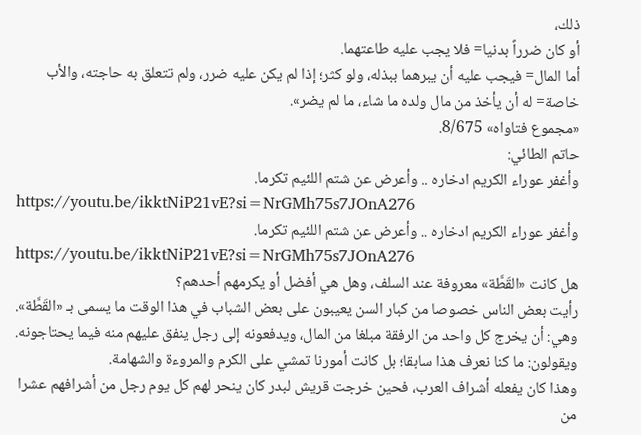ذلك،
أو كان ضرراً بدنيا= فلا يجب عليه طاعتهما.
أما المال= فيجب عليه أن يبرهما ببذله، ولو كثر؛ إذا لم يكن عليه ضرر، ولم تتعلق به حاجته، والأب خاصة= له أن يأخذ من مال ولده ما شاء، ما لم يضر».
«مجموع فتاواه» 8/675.
حاتم الطائي:
وأغفر عوراء الكريم ادخاره .. وأعرض عن شتم اللئيم تكرما.
https://youtu.be/ikktNiP21vE?si=NrGMh75s7JOnA276
وأغفر عوراء الكريم ادخاره .. وأعرض عن شتم اللئيم تكرما.
https://youtu.be/ikktNiP21vE?si=NrGMh75s7JOnA276
هل كانت «القَطَّة» معروفة عند السلف، وهل هي أفضل أو يكرمهم أحدهم؟
رأيت بعض الناس خصوصا من كبار السن يعيبون على بعض الشباب في هذا الوقت ما يسمى بـ «القَطَّة».
وهي: أن يخرج كل واحد من الرفقة مبلغا من المال، ويدفعونه إلى رجل ينفق عليهم منه فيما يحتاجونه.
ويقولون: ما كنا نعرف هذا سابقا؛ بل كانت أمورنا تمشي على الكرم والمروءة والشهامة.
وهذا كان يفعله أشراف العرب، فحين خرجت قريش لبدر كان ينحر لهم كل يوم رجل من أشرافهم عشرا من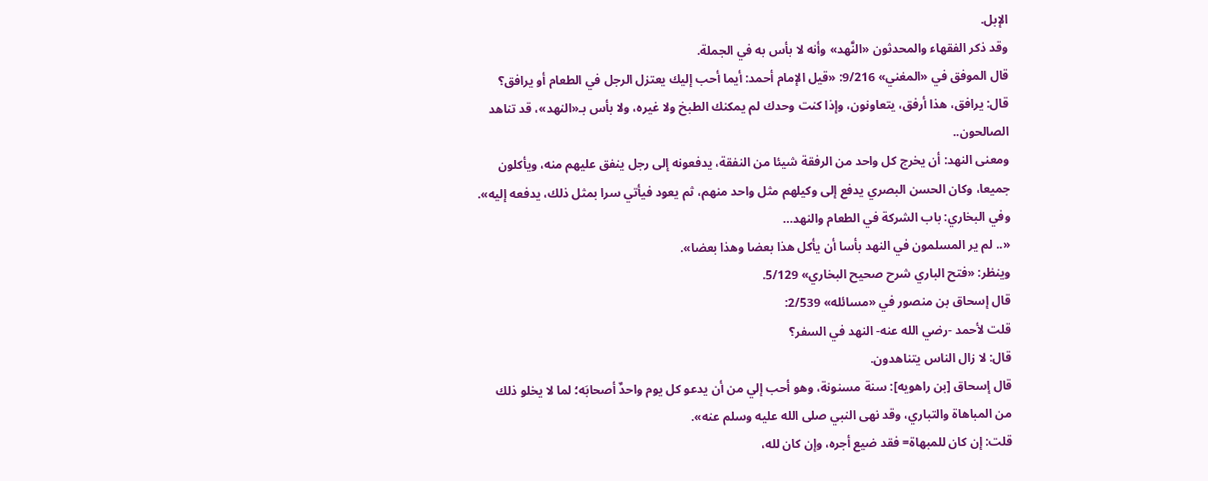الإبل.
وقد ذكر الفقهاء والمحدثون «النَّهد» وأنه لا بأس به في الجملة.
قال الموفق في «المغني» 9/216: «قيل الإمام أحمد: أيما أحب إليك يعتزل الرجل في الطعام أو يرافق؟
قال: يرافق، هذا أرفق، يتعاونون، وإذا كنت وحدك لم يمكنك الطبخ ولا غيره، ولا بأس بـ«النهد»، قد تناهد الصالحون..
ومعنى النهد: أن يخرج كل واحد من الرفقة شيئا من النفقة، يدفعونه إلى رجل ينفق عليهم منه، ويأكلون جميعا، وكان الحسن البصري يدفع إلى وكيلهم مثل واحد منهم، ثم يعود فيأتي سرا بمثل ذلك، يدفعه إليه».
وفي البخاري: باب الشركة في الطعام والنهد…
«.. لم ير المسلمون في النهد بأسا أن يأكل هذا بعضا وهذا بعضا».
وينظر: «فتح الباري شرح صحيح البخاري» 5/129.
قال إسحاق بن منصور في «مسائله» 2/539:
قلت لأحمد -رضي الله عنه- النهد في السفر؟
قال: لا زال الناس يتناهدون.
قال إسحاق [بن راهويه]: سنة مسنونة، وهو أحب إلي من أن يدعو كل يوم واحدٌ أصحابَه؛ لما لا يخلو ذلك من المباهاة والتباري، وقد نهى النبي صلى الله عليه وسلم عنه».
قلت: إن كان للمبهاة= فقد ضيع أجره، وإن كان لله،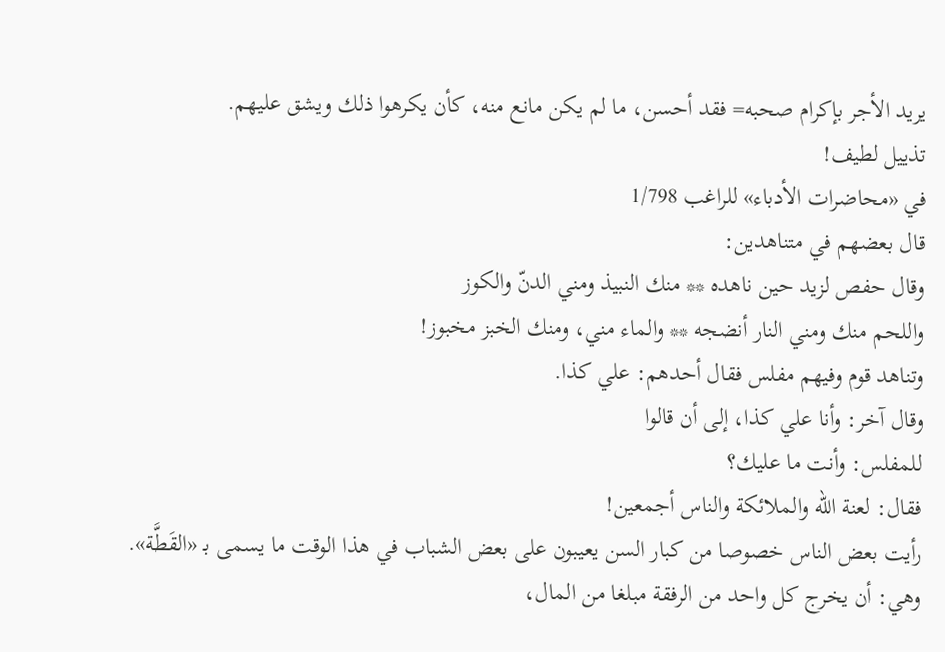يريد الأجر بإكرام صحبه= فقد أحسن، ما لم يكن مانع منه، كأن يكرهوا ذلك ويشق عليهم.
تذييل لطيف!
في «محاضرات الأدباء» للراغب 1/798
قال بعضهم في متناهدين:
وقال حفص لزيد حين ناهده ** منك النبيذ ومني الدنّ والكوز
واللحم منك ومني النار أنضجه ** والماء مني، ومنك الخبز مخبوز!
وتناهد قوم وفيهم مفلس فقال أحدهم: علي كذا.
وقال آخر: وأنا علي كذا، إلى أن قالوا
للمفلس: وأنت ما عليك؟
فقال: لعنة الله والملائكة والناس أجمعين!
رأيت بعض الناس خصوصا من كبار السن يعيبون على بعض الشباب في هذا الوقت ما يسمى بـ «القَطَّة».
وهي: أن يخرج كل واحد من الرفقة مبلغا من المال،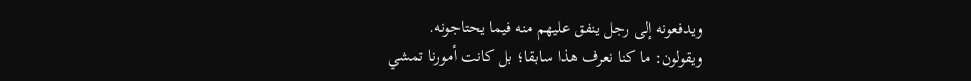ويدفعونه إلى رجل ينفق عليهم منه فيما يحتاجونه.
ويقولون: ما كنا نعرف هذا سابقا؛ بل كانت أمورنا تمشي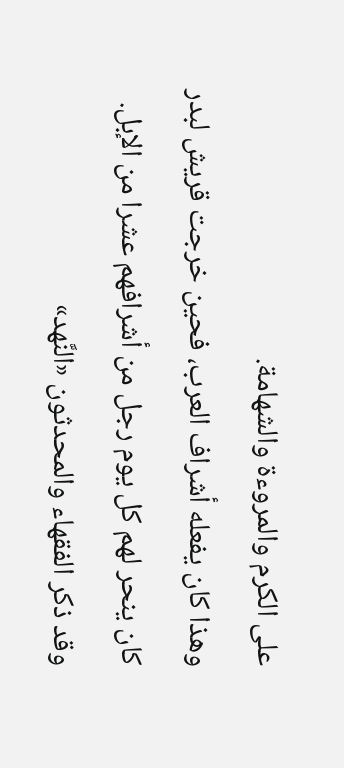على الكرم والمروءة والشهامة.
وهذا كان يفعله أشراف العرب، فحين خرجت قريش لبدر كان ينحر لهم كل يوم رجل من أشرافهم عشرا من الإبل.
وقد ذكر الفقهاء والمحدثون «النَّهد»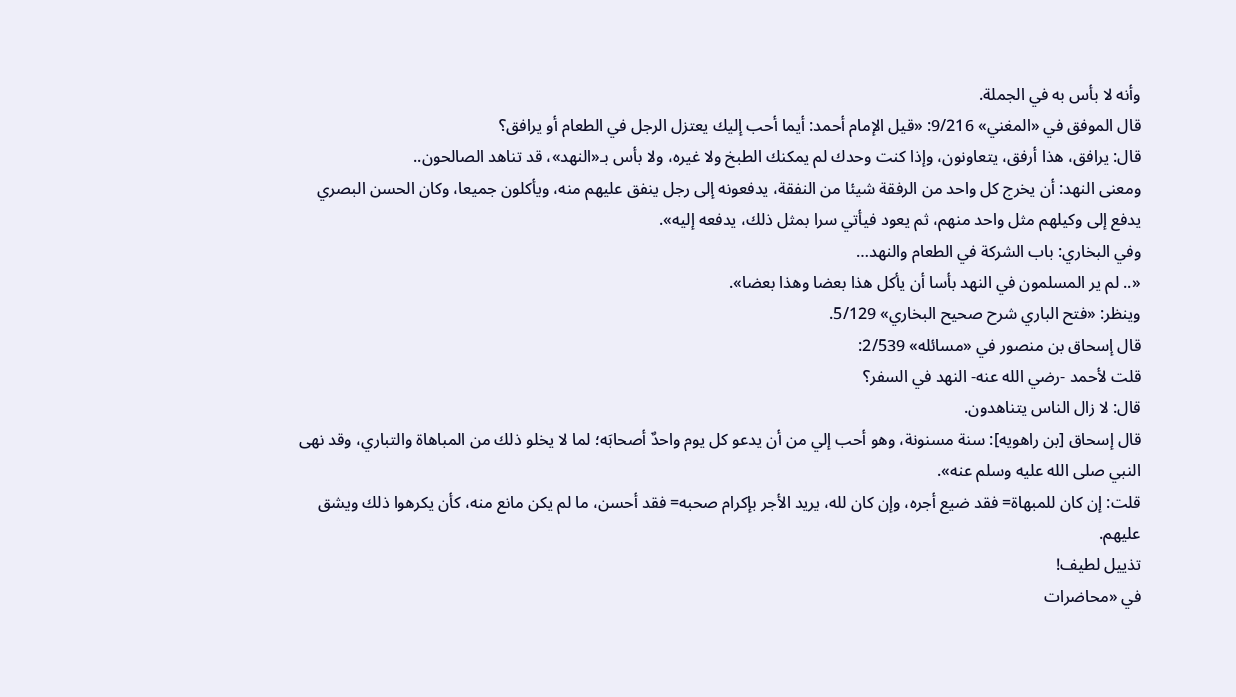وأنه لا بأس به في الجملة.
قال الموفق في «المغني» 9/216: «قيل الإمام أحمد: أيما أحب إليك يعتزل الرجل في الطعام أو يرافق؟
قال: يرافق، هذا أرفق، يتعاونون، وإذا كنت وحدك لم يمكنك الطبخ ولا غيره، ولا بأس بـ«النهد»، قد تناهد الصالحون..
ومعنى النهد: أن يخرج كل واحد من الرفقة شيئا من النفقة، يدفعونه إلى رجل ينفق عليهم منه، ويأكلون جميعا، وكان الحسن البصري يدفع إلى وكيلهم مثل واحد منهم، ثم يعود فيأتي سرا بمثل ذلك، يدفعه إليه».
وفي البخاري: باب الشركة في الطعام والنهد…
«.. لم ير المسلمون في النهد بأسا أن يأكل هذا بعضا وهذا بعضا».
وينظر: «فتح الباري شرح صحيح البخاري» 5/129.
قال إسحاق بن منصور في «مسائله» 2/539:
قلت لأحمد -رضي الله عنه- النهد في السفر؟
قال: لا زال الناس يتناهدون.
قال إسحاق [بن راهويه]: سنة مسنونة، وهو أحب إلي من أن يدعو كل يوم واحدٌ أصحابَه؛ لما لا يخلو ذلك من المباهاة والتباري، وقد نهى النبي صلى الله عليه وسلم عنه».
قلت: إن كان للمبهاة= فقد ضيع أجره، وإن كان لله، يريد الأجر بإكرام صحبه= فقد أحسن، ما لم يكن مانع منه، كأن يكرهوا ذلك ويشق عليهم.
تذييل لطيف!
في «محاضرات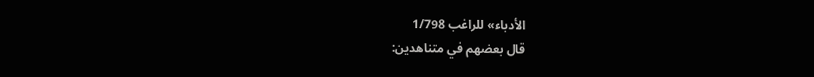الأدباء» للراغب 1/798
قال بعضهم في متناهدين: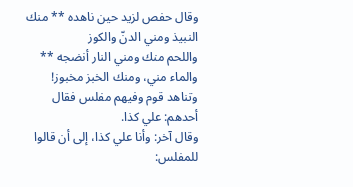وقال حفص لزيد حين ناهده ** منك النبيذ ومني الدنّ والكوز
واللحم منك ومني النار أنضجه ** والماء مني، ومنك الخبز مخبوز!
وتناهد قوم وفيهم مفلس فقال أحدهم: علي كذا.
وقال آخر: وأنا علي كذا، إلى أن قالوا
للمفلس: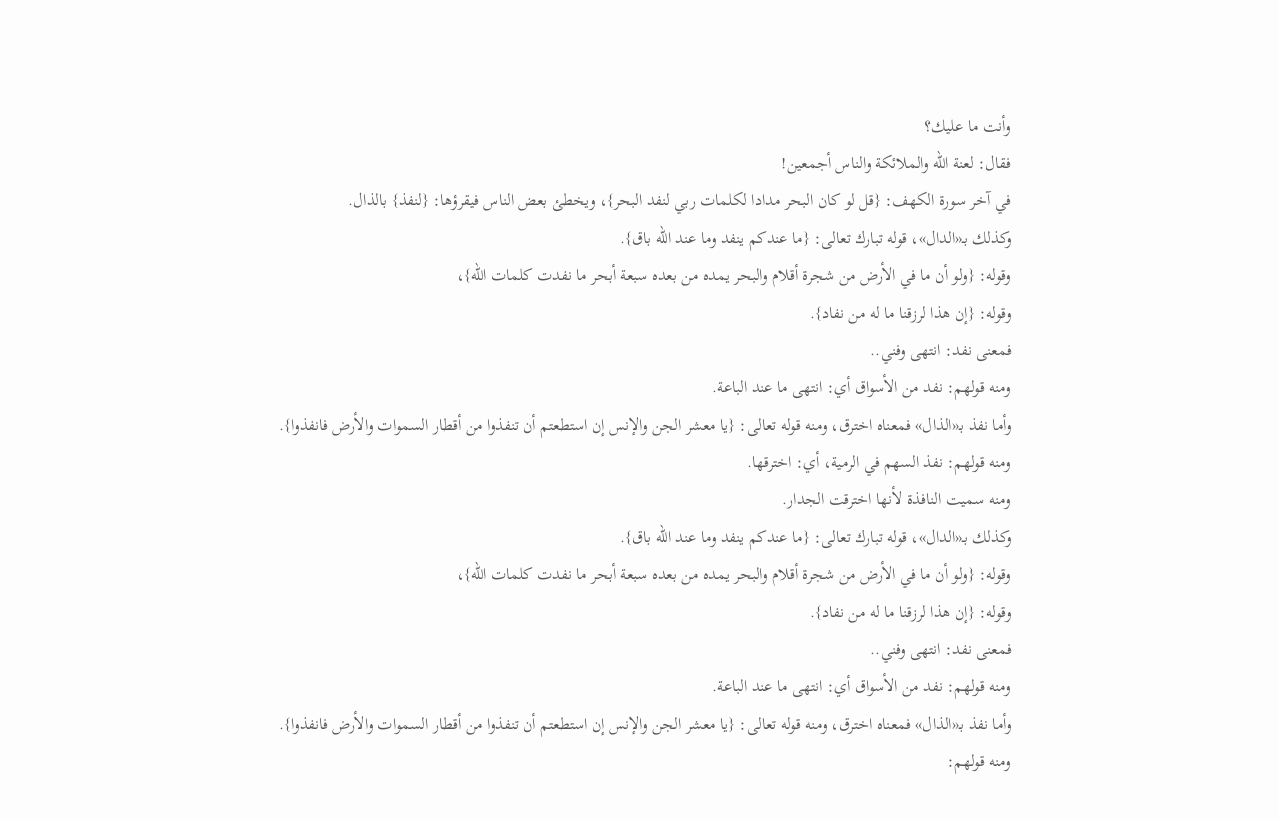وأنت ما عليك؟
فقال: لعنة الله والملائكة والناس أجمعين!
في آخر سورة الكهف: {قل لو كان البحر مدادا لكلمات ربي لنفد البحر}، ويخطئ بعض الناس فيقرؤها: {لنفذ} بالذال.
وكذلك بـ«الدال»، قوله تبارك تعالى: {ما عندكم ينفد وما عند الله باق}.
وقوله: {ولو أن ما في الأرض من شجرة أقلام والبحر يمده من بعده سبعة أبحر ما نفدت كلمات الله}،
وقوله: {إن هذا لرزقنا ما له من نفاد}.
فمعنى نفد: انتهى وفني..
ومنه قولهم: نفد من الأسواق أي: انتهى ما عند الباعة.
وأما نفذ بـ«الذال» فمعناه اخترق، ومنه قوله تعالى: {يا معشر الجن والإنس إن استطعتم أن تنفذوا من أقطار السموات والأرض فانفذوا}.
ومنه قولهم: نفذ السهم في الرمية، أي: اخترقها.
ومنه سميت النافذة لأنها اخترقت الجدار.
وكذلك بـ«الدال»، قوله تبارك تعالى: {ما عندكم ينفد وما عند الله باق}.
وقوله: {ولو أن ما في الأرض من شجرة أقلام والبحر يمده من بعده سبعة أبحر ما نفدت كلمات الله}،
وقوله: {إن هذا لرزقنا ما له من نفاد}.
فمعنى نفد: انتهى وفني..
ومنه قولهم: نفد من الأسواق أي: انتهى ما عند الباعة.
وأما نفذ بـ«الذال» فمعناه اخترق، ومنه قوله تعالى: {يا معشر الجن والإنس إن استطعتم أن تنفذوا من أقطار السموات والأرض فانفذوا}.
ومنه قولهم: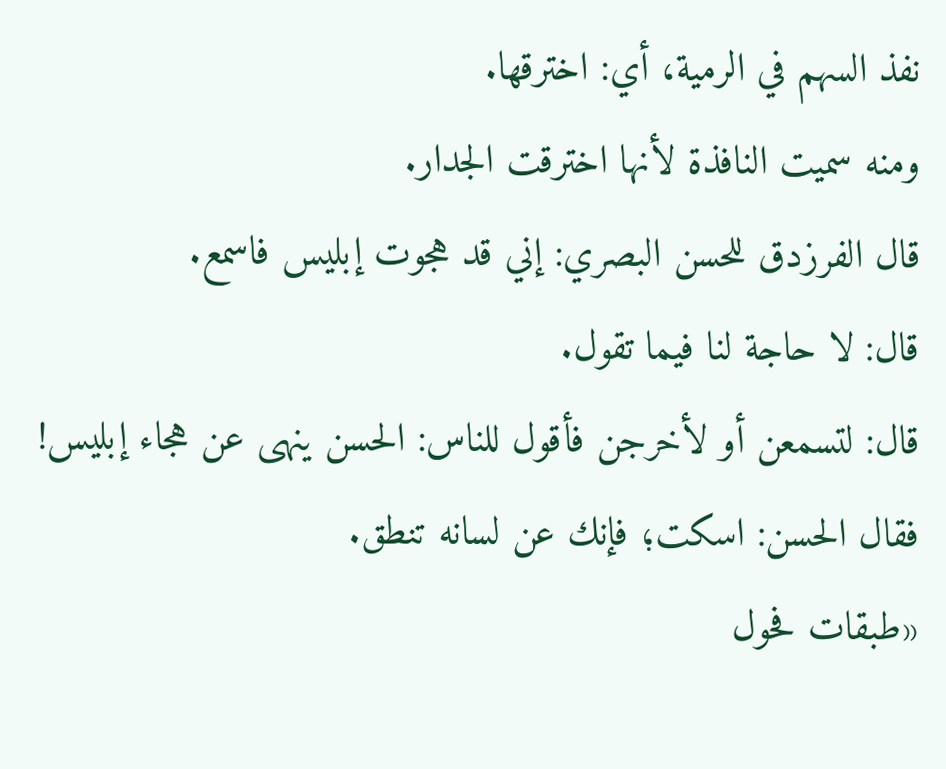نفذ السهم في الرمية، أي: اخترقها.
ومنه سميت النافذة لأنها اخترقت الجدار.
قال الفرزدق للحسن البصري: إني قد هجوت إبليس فاسمع.
قال: لا حاجة لنا فيما تقول.
قال: لتسمعن أو لأخرجن فأقول للناس: الحسن ينهى عن هجاء إبليس!
فقال الحسن: اسكت؛ فإنك عن لسانه تنطق.
«طبقات فحول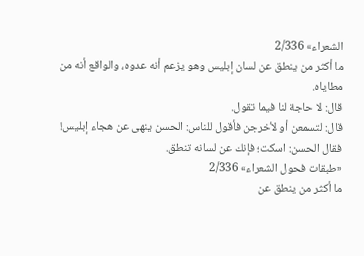الشعراء» 2/336
ما أكثر من ينطق عن لسان إبليس وهو يزعم أنه عدوه، والواقع أنه من مطاياه.
قال: لا حاجة لنا فيما تقول.
قال: لتسمعن أو لأخرجن فأقول للناس: الحسن ينهى عن هجاء إبليس!
فقال الحسن: اسكت؛ فإنك عن لسانه تنطق.
«طبقات فحول الشعراء» 2/336
ما أكثر من ينطق عن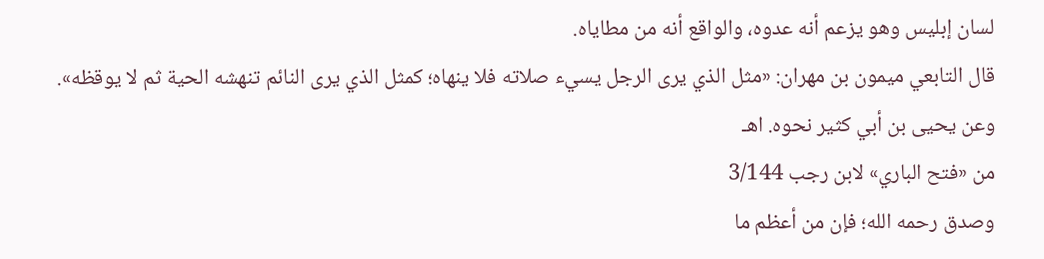لسان إبليس وهو يزعم أنه عدوه، والواقع أنه من مطاياه.
قال التابعي ميمون بن مهران: «مثل الذي يرى الرجل يسيء صلاته فلا ينهاه؛ كمثل الذي يرى النائم تنهشه الحية ثم لا يوقظه».
وعن يحيى بن أبي كثير نحوه. اهـ
من «فتح الباري» لابن رجب 3/144
وصدق رحمه الله؛ فإن من أعظم ما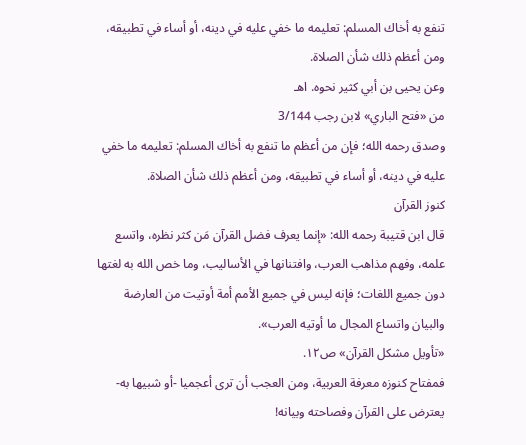تنفع به أخاك المسلم: تعليمه ما خفي عليه في دينه، أو أساء في تطبيقه، ومن أعظم ذلك شأن الصلاة.
وعن يحيى بن أبي كثير نحوه. اهـ
من «فتح الباري» لابن رجب 3/144
وصدق رحمه الله؛ فإن من أعظم ما تنفع به أخاك المسلم: تعليمه ما خفي عليه في دينه، أو أساء في تطبيقه، ومن أعظم ذلك شأن الصلاة.
كنوز القرآن
قال ابن قتيبة رحمه الله: «إنما يعرف فضل القرآن مَن كثر نظره، واتسع علمه، وفهم مذاهب العرب، وافتنانها في الأساليب، وما خص الله به لغتها دون جميع اللغات؛ فإنه ليس في جميع الأمم أمة أوتيت من العارضة والبيان واتساع المجال ما أوتيه العرب».
«تأويل مشكل القرآن» ص١٢.
فمفتاح كنوزه معرفة العربية، ومن العجب أن ترى أعجميا -أو شبيها به- يعترض على القرآن وفصاحته وبيانه!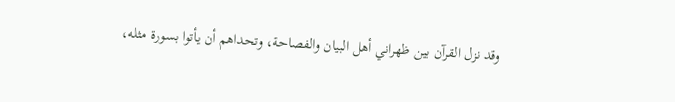وقد نزل القرآن بين ظهراني أهل البيان والفصاحة، وتحداهم أن يأتوا بسورة مثله،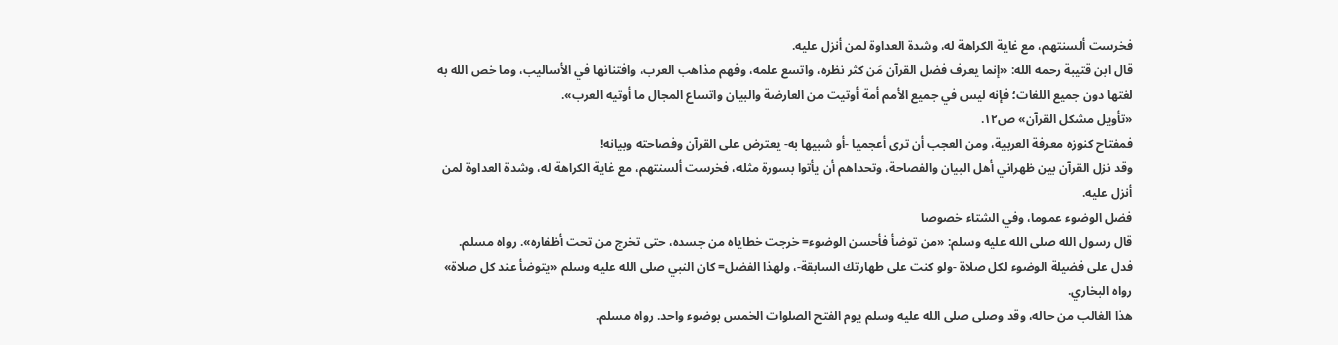فخرست ألسنتهم، مع غاية الكراهة له، وشدة العداوة لمن أنزل عليه.
قال ابن قتيبة رحمه الله: «إنما يعرف فضل القرآن مَن كثر نظره، واتسع علمه، وفهم مذاهب العرب، وافتنانها في الأساليب، وما خص الله به لغتها دون جميع اللغات؛ فإنه ليس في جميع الأمم أمة أوتيت من العارضة والبيان واتساع المجال ما أوتيه العرب».
«تأويل مشكل القرآن» ص١٢.
فمفتاح كنوزه معرفة العربية، ومن العجب أن ترى أعجميا -أو شبيها به- يعترض على القرآن وفصاحته وبيانه!
وقد نزل القرآن بين ظهراني أهل البيان والفصاحة، وتحداهم أن يأتوا بسورة مثله، فخرست ألسنتهم، مع غاية الكراهة له، وشدة العداوة لمن أنزل عليه.
فضل الوضوء عموما، وفي الشتاء خصوصا
قال رسول الله صلى الله عليه وسلم: «من توضأ فأحسن الوضوء= خرجت خطاياه من جسده، حتى تخرج من تحت أظفاره». رواه مسلم.
فدل على فضيلة الوضوء لكل صلاة -ولو كنت على طهارتك السابقة-، ولهذا الفضل= كان النبي صلى الله عليه وسلم «يتوضأ عند كل صلاة» رواه البخاري.
هذا الغالب من حاله، وقد وصلى صلى الله عليه وسلم يوم الفتح الصلوات الخمس بوضوء واحد. رواه مسلم.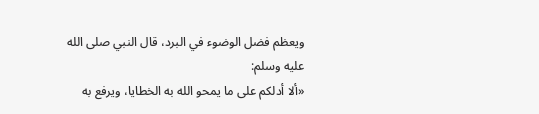ويعظم فضل الوضوء في البرد، قال النبي صلى الله عليه وسلم:
«ألا أدلكم على ما يمحو الله به الخطايا، ويرفع به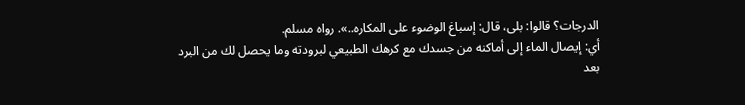الدرجات؟ قالوا: بلى، قال: إسباغ الوضوء على المكاره..». رواه مسلم.
أي: إيصال الماء إلى أماكنه من جسدك مع كرهك الطبيعي لبرودته وما يحصل لك من البرد بعد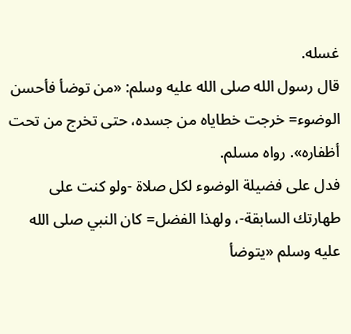غسله.
قال رسول الله صلى الله عليه وسلم: «من توضأ فأحسن الوضوء= خرجت خطاياه من جسده، حتى تخرج من تحت أظفاره». رواه مسلم.
فدل على فضيلة الوضوء لكل صلاة -ولو كنت على طهارتك السابقة-، ولهذا الفضل= كان النبي صلى الله عليه وسلم «يتوضأ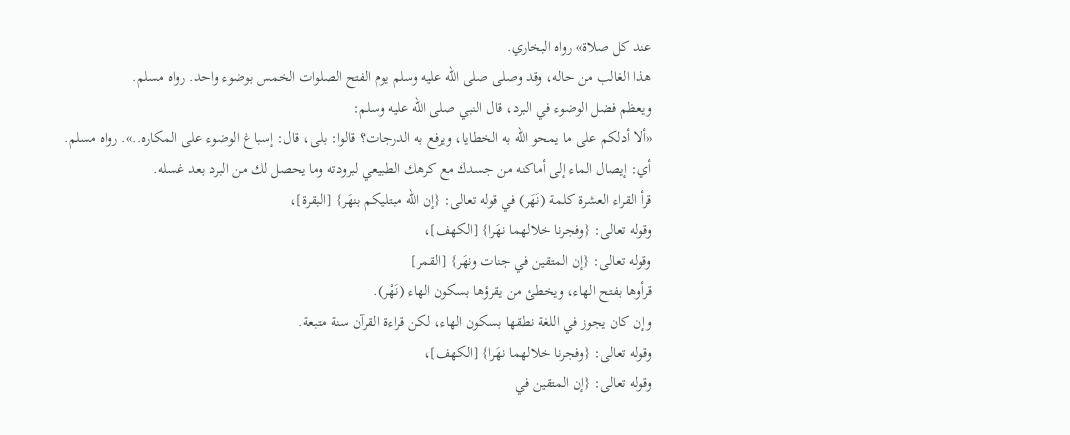عند كل صلاة» رواه البخاري.
هذا الغالب من حاله، وقد وصلى صلى الله عليه وسلم يوم الفتح الصلوات الخمس بوضوء واحد. رواه مسلم.
ويعظم فضل الوضوء في البرد، قال النبي صلى الله عليه وسلم:
«ألا أدلكم على ما يمحو الله به الخطايا، ويرفع به الدرجات؟ قالوا: بلى، قال: إسباغ الوضوء على المكاره..». رواه مسلم.
أي: إيصال الماء إلى أماكنه من جسدك مع كرهك الطبيعي لبرودته وما يحصل لك من البرد بعد غسله.
قرأ القراء العشرة كلمة (نَهَر) في قوله تعالى: {إن الله مبتليكم بنهَر} [البقرة]،
وقوله تعالى: {وفجرنا خلالهما نهَرا} [الكهف]،
وقوله تعالى: {إن المتقين في جنات ونهَر} [القمر]
قرأوها بفتح الهاء، ويخطئ من يقرؤها بسكون الهاء (نَهْر).
وإن كان يجوز في اللغة نطقها بسكون الهاء، لكن قراءة القرآن سنة متبعة.
وقوله تعالى: {وفجرنا خلالهما نهَرا} [الكهف]،
وقوله تعالى: {إن المتقين في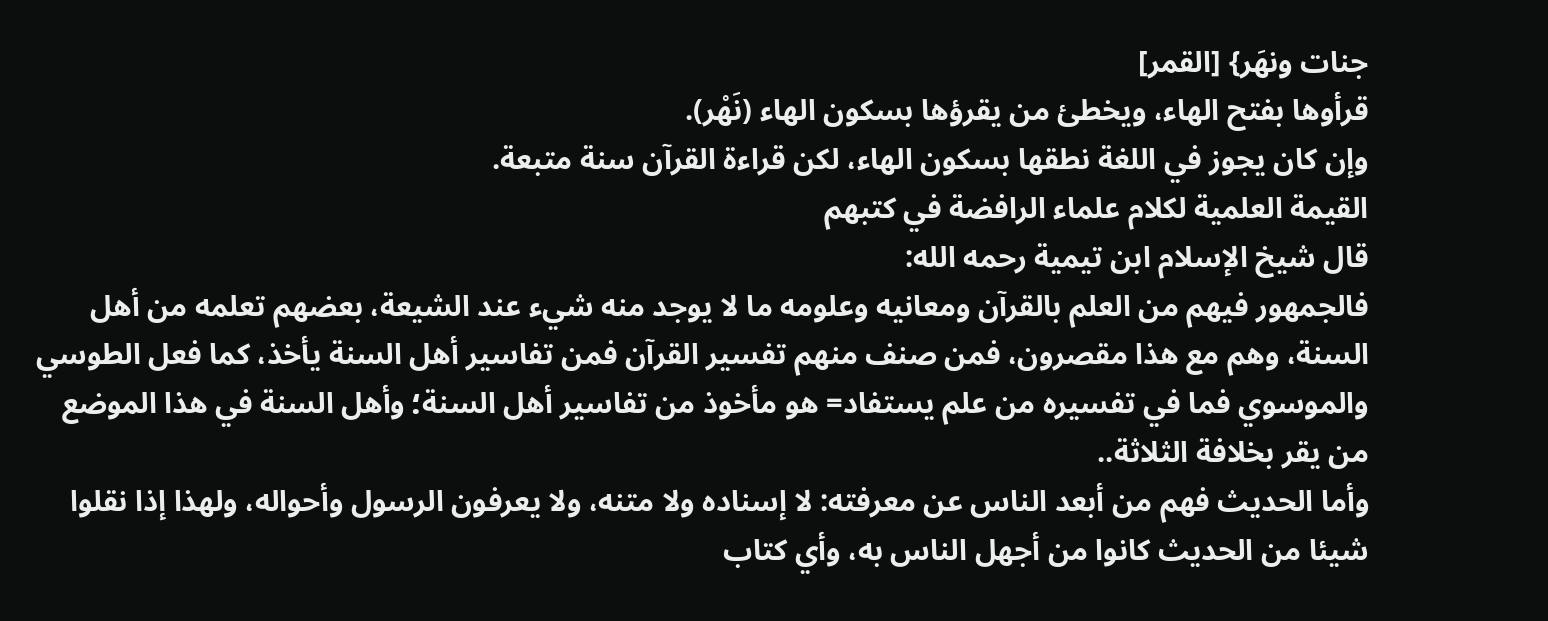جنات ونهَر} [القمر]
قرأوها بفتح الهاء، ويخطئ من يقرؤها بسكون الهاء (نَهْر).
وإن كان يجوز في اللغة نطقها بسكون الهاء، لكن قراءة القرآن سنة متبعة.
القيمة العلمية لكلام علماء الرافضة في كتبهم
قال شيخ الإسلام ابن تيمية رحمه الله:
فالجمهور فيهم من العلم بالقرآن ومعانيه وعلومه ما لا يوجد منه شيء عند الشيعة، بعضهم تعلمه من أهل السنة، وهم مع هذا مقصرون، فمن صنف منهم تفسير القرآن فمن تفاسير أهل السنة يأخذ، كما فعل الطوسي والموسوي فما في تفسيره من علم يستفاد= هو مأخوذ من تفاسير أهل السنة؛ وأهل السنة في هذا الموضع من يقر بخلافة الثلاثة..
وأما الحديث فهم من أبعد الناس عن معرفته: لا إسناده ولا متنه، ولا يعرفون الرسول وأحواله، ولهذا إذا نقلوا شيئا من الحديث كانوا من أجهل الناس به، وأي كتاب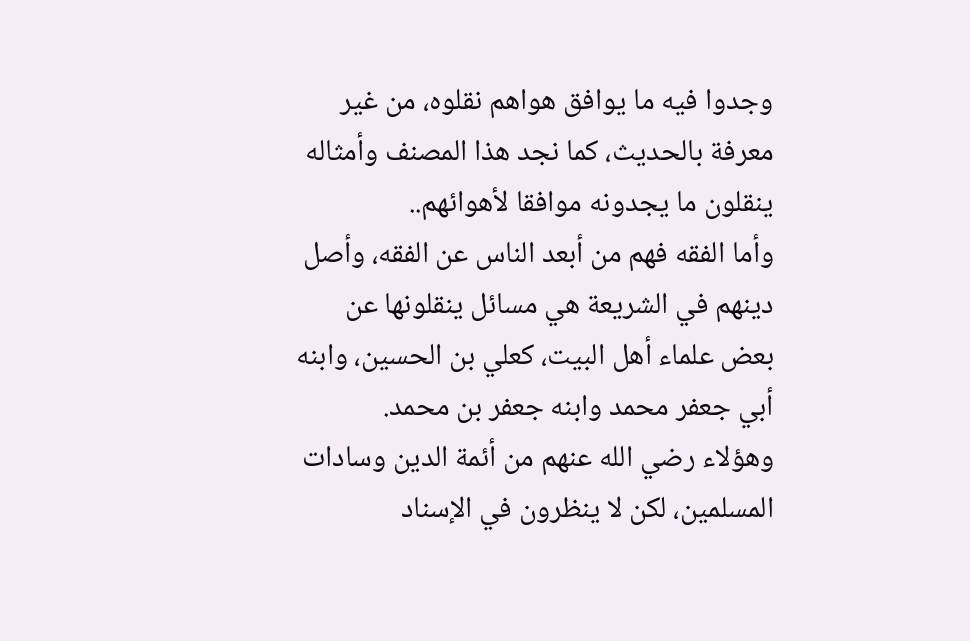وجدوا فيه ما يوافق هواهم نقلوه، من غير معرفة بالحديث، كما نجد هذا المصنف وأمثاله ينقلون ما يجدونه موافقا لأهوائهم..
وأما الفقه فهم من أبعد الناس عن الفقه، وأصل دينهم في الشريعة هي مسائل ينقلونها عن بعض علماء أهل البيت، كعلي بن الحسين، وابنه أبي جعفر محمد وابنه جعفر بن محمد.
وهؤلاء رضي الله عنهم من أئمة الدين وسادات المسلمين، لكن لا ينظرون في الإسناد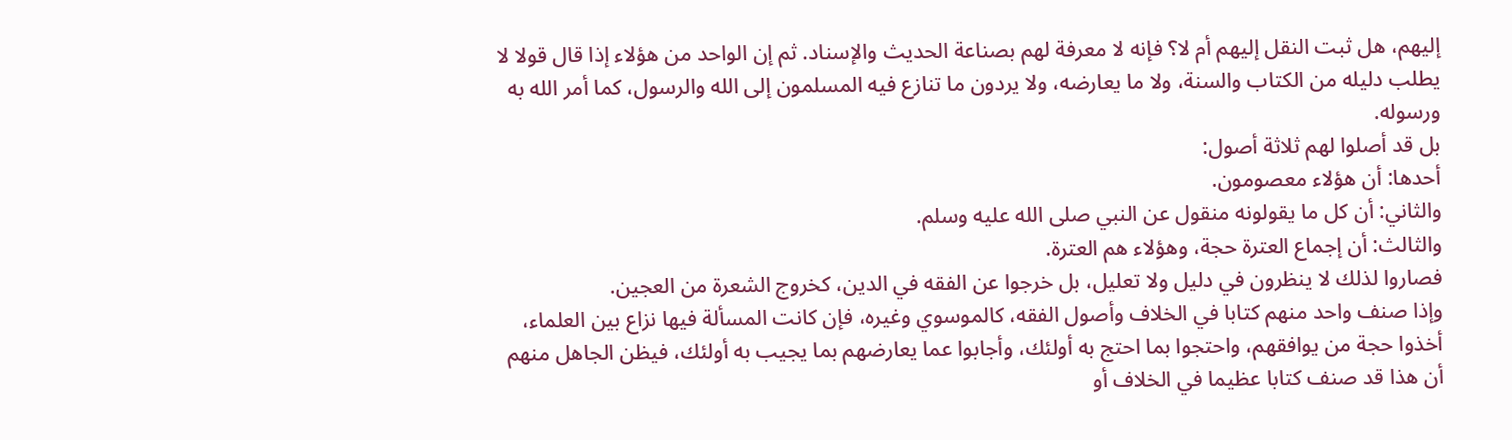إليهم، هل ثبت النقل إليهم أم لا؟ فإنه لا معرفة لهم بصناعة الحديث والإسناد. ثم إن الواحد من هؤلاء إذا قال قولا لا يطلب دليله من الكتاب والسنة، ولا ما يعارضه، ولا يردون ما تنازع فيه المسلمون إلى الله والرسول، كما أمر الله به ورسوله.
بل قد أصلوا لهم ثلاثة أصول:
أحدها: أن هؤلاء معصومون.
والثاني: أن كل ما يقولونه منقول عن النبي صلى الله عليه وسلم.
والثالث: أن إجماع العترة حجة، وهؤلاء هم العترة.
فصاروا لذلك لا ينظرون في دليل ولا تعليل، بل خرجوا عن الفقه في الدين، كخروج الشعرة من العجين.
وإذا صنف واحد منهم كتابا في الخلاف وأصول الفقه، كالموسوي وغيره، فإن كانت المسألة فيها نزاع بين العلماء، أخذوا حجة من يوافقهم، واحتجوا بما احتج به أولئك، وأجابوا عما يعارضهم بما يجيب به أولئك، فيظن الجاهل منهم أن هذا قد صنف كتابا عظيما في الخلاف أو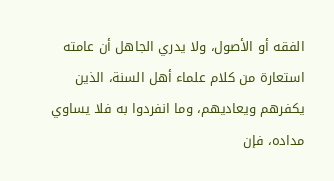الفقه أو الأصول، ولا يدري الجاهل أن عامته استعارة من كلام علماء أهل السنة، الذين يكفرهم ويعاديهم، وما انفردوا به فلا يساوي مداده، فإن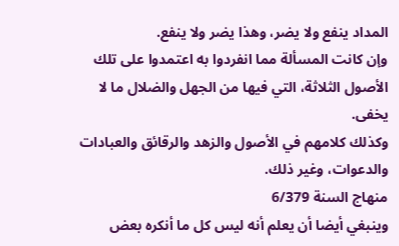المداد ينفع ولا يضر، وهذا يضر ولا ينفع.
وإن كانت المسألة مما انفردوا به اعتمدوا على تلك الأصول الثلاثة، التي فيها من الجهل والضلال ما لا يخفى.
وكذلك كلامهم في الأصول والزهد والرقائق والعبادات والدعوات، وغير ذلك.
منهاج السنة 6/379
وينبغي أيضا أن يعلم أنه ليس كل ما أنكره بعض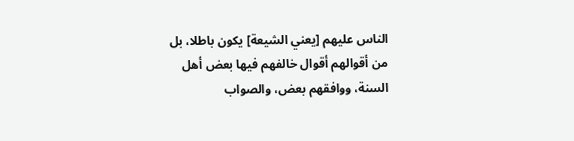الناس عليهم [يعني الشيعة] يكون باطلا، بل من أقوالهم أقوال خالفهم فيها بعض أهل السنة، ووافقهم بعض، والصواب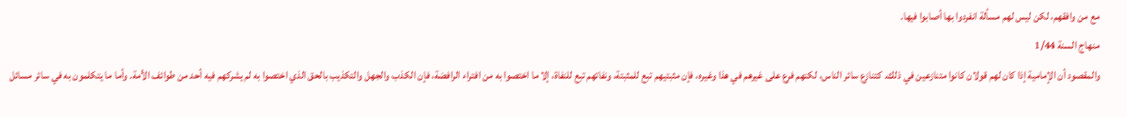مع من وافقهم، لكن ليس لهم مسألة انفردوا بها أصابوا فيها.
منهاج السنة 1/44
والمقصود أن الإمامية إذا كان لهم قولان كانوا متنازعين في ذلك. كتنازع سائر الناس، لكنهم فرع على غيرهم في هذا وغيره، فإن مثبتيهم تبع للمثبتة، ونفاتهم تبع للنفاة، إلا ما اختصوا به من افتراء الرافضة، فإن الكذب والجهل والتكذيب بالحق الذي اختصوا به لم يشركهم فيه أحد من طوائف الأمة. وأما ما يتكلمون به في سائر مسائل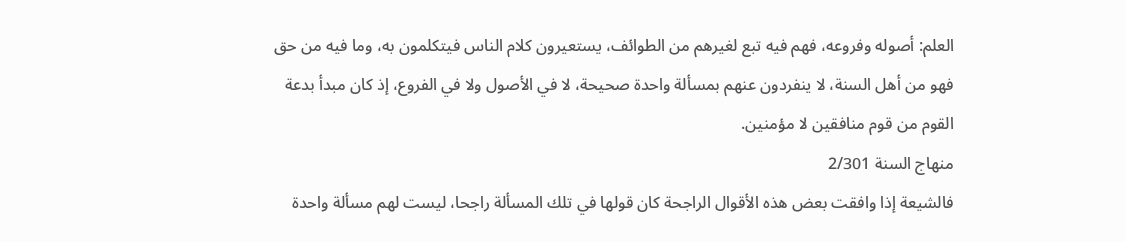العلم: أصوله وفروعه، فهم فيه تبع لغيرهم من الطوائف، يستعيرون كلام الناس فيتكلمون به، وما فيه من حق فهو من أهل السنة، لا ينفردون عنهم بمسألة واحدة صحيحة، لا في الأصول ولا في الفروع، إذ كان مبدأ بدعة القوم من قوم منافقين لا مؤمنين.
منهاج السنة 2/301
فالشيعة إذا وافقت بعض هذه الأقوال الراجحة كان قولها في تلك المسألة راجحا، ليست لهم مسألة واحدة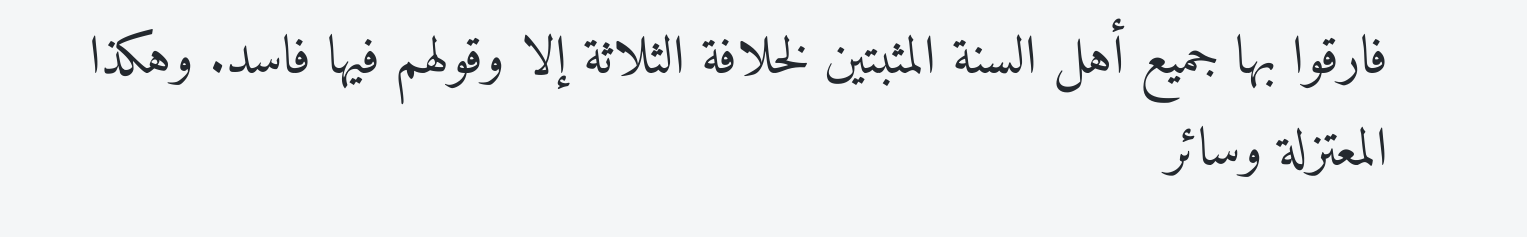فارقوا بها جميع أهل السنة المثبتين لخلافة الثلاثة إلا وقولهم فيها فاسد. وهكذا المعتزلة وسائر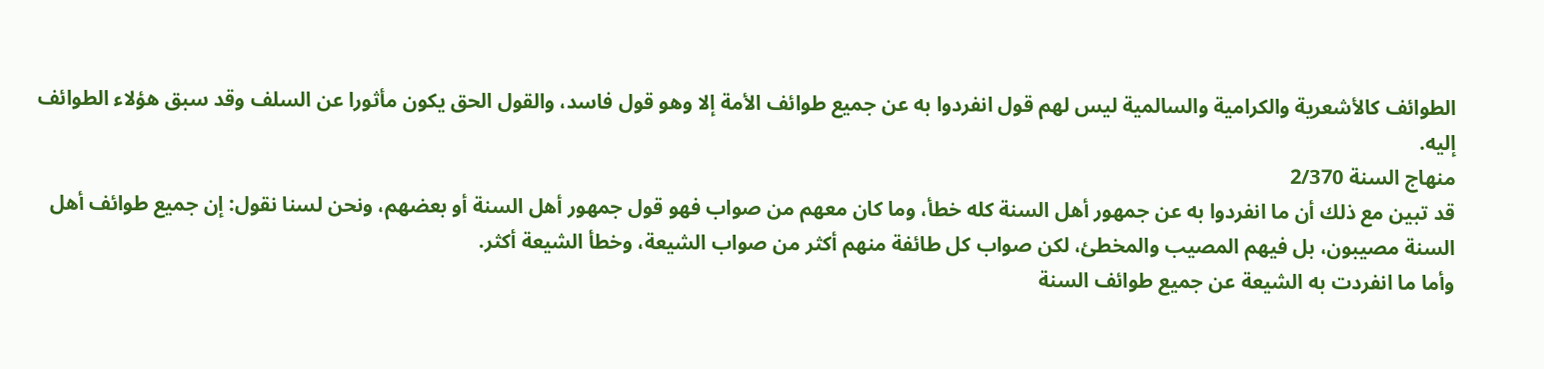الطوائف كالأشعرية والكرامية والسالمية ليس لهم قول انفردوا به عن جميع طوائف الأمة إلا وهو قول فاسد، والقول الحق يكون مأثورا عن السلف وقد سبق هؤلاء الطوائف إليه.
منهاج السنة 2/370
قد تبين مع ذلك أن ما انفردوا به عن جمهور أهل السنة كله خطأ، وما كان معهم من صواب فهو قول جمهور أهل السنة أو بعضهم، ونحن لسنا نقول: إن جميع طوائف أهل السنة مصيبون، بل فيهم المصيب والمخطئ، لكن صواب كل طائفة منهم أكثر من صواب الشيعة، وخطأ الشيعة أكثر.
وأما ما انفردت به الشيعة عن جميع طوائف السنة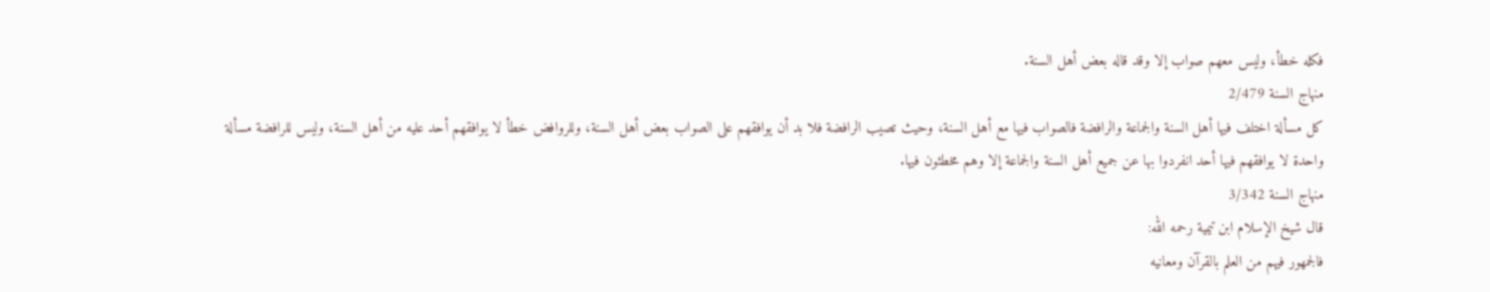فكله خطأ، وليس معهم صواب إلا وقد قاله بعض أهل السنة.
منهاج السنة 2/479
كل مسألة اختلف فيها أهل السنة والجماعة والرافضة فالصواب فيها مع أهل السنة، وحيث تصيب الرافضة فلا بد أن يوافقهم على الصواب بعض أهل السنة، وللروافض خطأ لا يوافقهم أحد عليه من أهل السنة، وليس للرافضة مسألة واحدة لا يوافقهم فيها أحد انفردوا بها عن جميع أهل السنة والجماعة إلا وهم مخطئون فيها.
منهاج السنة 3/342
قال شيخ الإسلام ابن تيمية رحمه الله:
فالجمهور فيهم من العلم بالقرآن ومعانيه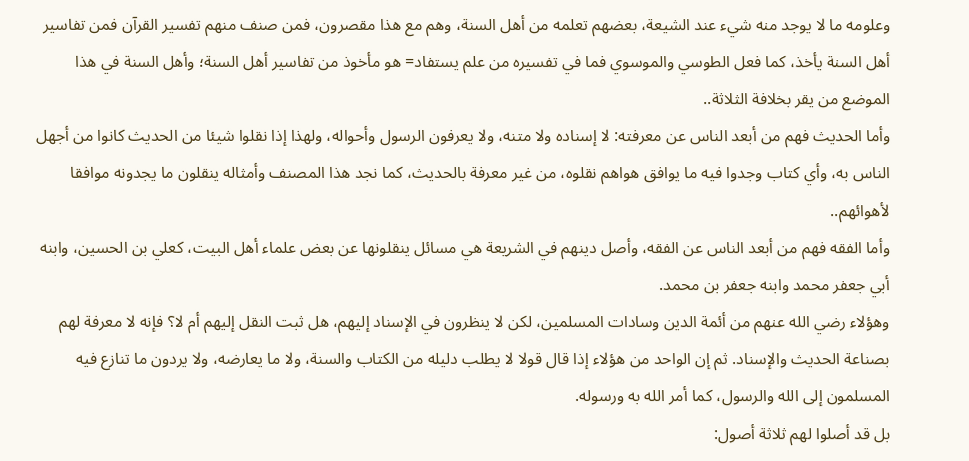وعلومه ما لا يوجد منه شيء عند الشيعة، بعضهم تعلمه من أهل السنة، وهم مع هذا مقصرون، فمن صنف منهم تفسير القرآن فمن تفاسير أهل السنة يأخذ، كما فعل الطوسي والموسوي فما في تفسيره من علم يستفاد= هو مأخوذ من تفاسير أهل السنة؛ وأهل السنة في هذا الموضع من يقر بخلافة الثلاثة..
وأما الحديث فهم من أبعد الناس عن معرفته: لا إسناده ولا متنه، ولا يعرفون الرسول وأحواله، ولهذا إذا نقلوا شيئا من الحديث كانوا من أجهل الناس به، وأي كتاب وجدوا فيه ما يوافق هواهم نقلوه، من غير معرفة بالحديث، كما نجد هذا المصنف وأمثاله ينقلون ما يجدونه موافقا لأهوائهم..
وأما الفقه فهم من أبعد الناس عن الفقه، وأصل دينهم في الشريعة هي مسائل ينقلونها عن بعض علماء أهل البيت، كعلي بن الحسين، وابنه أبي جعفر محمد وابنه جعفر بن محمد.
وهؤلاء رضي الله عنهم من أئمة الدين وسادات المسلمين، لكن لا ينظرون في الإسناد إليهم، هل ثبت النقل إليهم أم لا؟ فإنه لا معرفة لهم بصناعة الحديث والإسناد. ثم إن الواحد من هؤلاء إذا قال قولا لا يطلب دليله من الكتاب والسنة، ولا ما يعارضه، ولا يردون ما تنازع فيه المسلمون إلى الله والرسول، كما أمر الله به ورسوله.
بل قد أصلوا لهم ثلاثة أصول: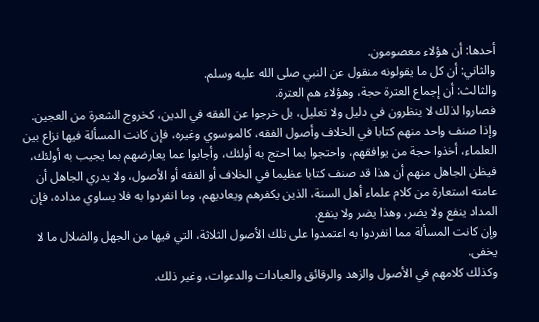أحدها: أن هؤلاء معصومون.
والثاني: أن كل ما يقولونه منقول عن النبي صلى الله عليه وسلم.
والثالث: أن إجماع العترة حجة، وهؤلاء هم العترة.
فصاروا لذلك لا ينظرون في دليل ولا تعليل، بل خرجوا عن الفقه في الدين، كخروج الشعرة من العجين.
وإذا صنف واحد منهم كتابا في الخلاف وأصول الفقه، كالموسوي وغيره، فإن كانت المسألة فيها نزاع بين العلماء، أخذوا حجة من يوافقهم، واحتجوا بما احتج به أولئك، وأجابوا عما يعارضهم بما يجيب به أولئك، فيظن الجاهل منهم أن هذا قد صنف كتابا عظيما في الخلاف أو الفقه أو الأصول، ولا يدري الجاهل أن عامته استعارة من كلام علماء أهل السنة، الذين يكفرهم ويعاديهم، وما انفردوا به فلا يساوي مداده، فإن المداد ينفع ولا يضر، وهذا يضر ولا ينفع.
وإن كانت المسألة مما انفردوا به اعتمدوا على تلك الأصول الثلاثة، التي فيها من الجهل والضلال ما لا يخفى.
وكذلك كلامهم في الأصول والزهد والرقائق والعبادات والدعوات، وغير ذلك.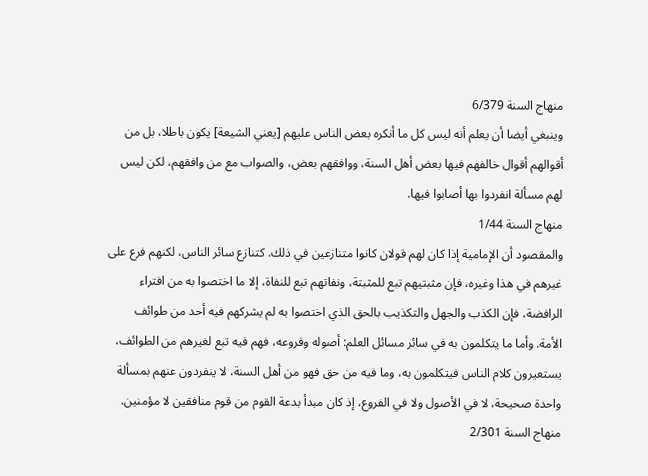منهاج السنة 6/379
وينبغي أيضا أن يعلم أنه ليس كل ما أنكره بعض الناس عليهم [يعني الشيعة] يكون باطلا، بل من أقوالهم أقوال خالفهم فيها بعض أهل السنة، ووافقهم بعض، والصواب مع من وافقهم، لكن ليس لهم مسألة انفردوا بها أصابوا فيها.
منهاج السنة 1/44
والمقصود أن الإمامية إذا كان لهم قولان كانوا متنازعين في ذلك. كتنازع سائر الناس، لكنهم فرع على غيرهم في هذا وغيره، فإن مثبتيهم تبع للمثبتة، ونفاتهم تبع للنفاة، إلا ما اختصوا به من افتراء الرافضة، فإن الكذب والجهل والتكذيب بالحق الذي اختصوا به لم يشركهم فيه أحد من طوائف الأمة. وأما ما يتكلمون به في سائر مسائل العلم: أصوله وفروعه، فهم فيه تبع لغيرهم من الطوائف، يستعيرون كلام الناس فيتكلمون به، وما فيه من حق فهو من أهل السنة، لا ينفردون عنهم بمسألة واحدة صحيحة، لا في الأصول ولا في الفروع، إذ كان مبدأ بدعة القوم من قوم منافقين لا مؤمنين.
منهاج السنة 2/301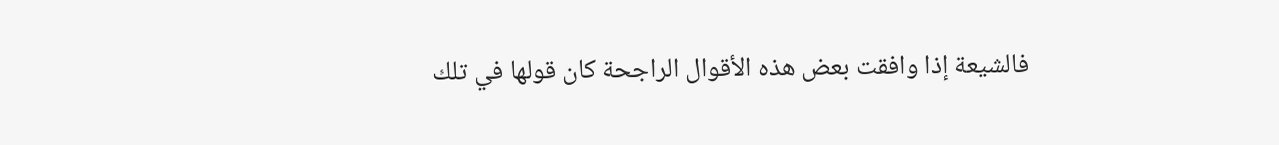فالشيعة إذا وافقت بعض هذه الأقوال الراجحة كان قولها في تلك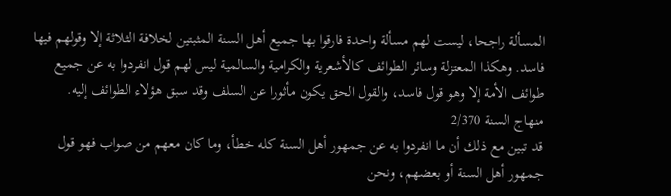المسألة راجحا، ليست لهم مسألة واحدة فارقوا بها جميع أهل السنة المثبتين لخلافة الثلاثة إلا وقولهم فيها فاسد. وهكذا المعتزلة وسائر الطوائف كالأشعرية والكرامية والسالمية ليس لهم قول انفردوا به عن جميع طوائف الأمة إلا وهو قول فاسد، والقول الحق يكون مأثورا عن السلف وقد سبق هؤلاء الطوائف إليه.
منهاج السنة 2/370
قد تبين مع ذلك أن ما انفردوا به عن جمهور أهل السنة كله خطأ، وما كان معهم من صواب فهو قول جمهور أهل السنة أو بعضهم، ونحن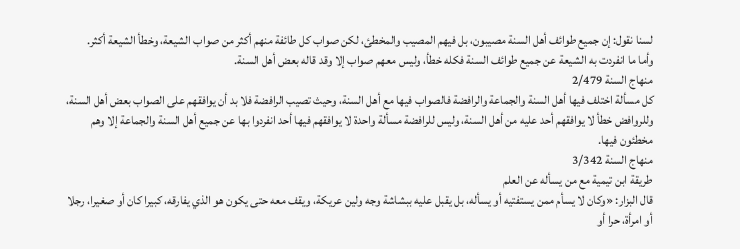لسنا نقول: إن جميع طوائف أهل السنة مصيبون، بل فيهم المصيب والمخطئ، لكن صواب كل طائفة منهم أكثر من صواب الشيعة، وخطأ الشيعة أكثر.
وأما ما انفردت به الشيعة عن جميع طوائف السنة فكله خطأ، وليس معهم صواب إلا وقد قاله بعض أهل السنة.
منهاج السنة 2/479
كل مسألة اختلف فيها أهل السنة والجماعة والرافضة فالصواب فيها مع أهل السنة، وحيث تصيب الرافضة فلا بد أن يوافقهم على الصواب بعض أهل السنة، وللروافض خطأ لا يوافقهم أحد عليه من أهل السنة، وليس للرافضة مسألة واحدة لا يوافقهم فيها أحد انفردوا بها عن جميع أهل السنة والجماعة إلا وهم مخطئون فيها.
منهاج السنة 3/342
طريقة ابن تيمية مع من يسأله عن العلم
قال البزار: «وكان لا يسأم ممن يستفتيه أو يسأله، بل يقبل عليه ببشاشة وجه ولين عريكة، ويقف معه حتى يكون هو الذي يفارقه، كبيرا كان أو صغيرا، رجلا أو امرأة، حرا أو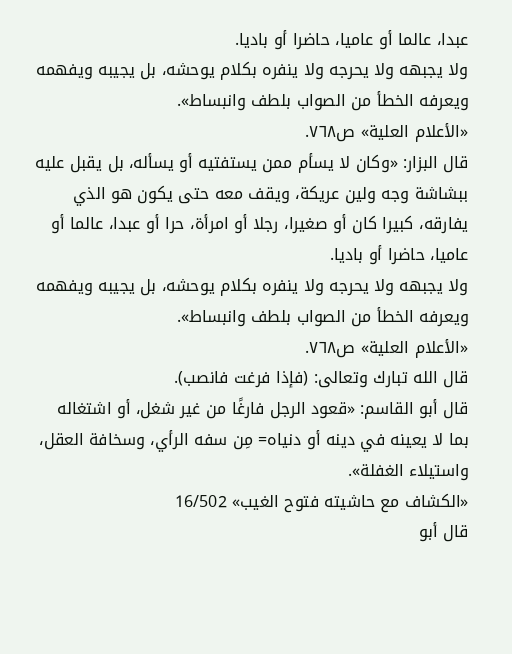عبدا، عالما أو عاميا، حاضرا أو باديا.
ولا يجبهه ولا يحرجه ولا ينفره بكلام يوحشه، بل يجيبه ويفهمه ويعرفه الخطأ من الصواب بلطف وانبساط».
«الأعلام العلية» ص٧٦٨.
قال البزار: «وكان لا يسأم ممن يستفتيه أو يسأله، بل يقبل عليه ببشاشة وجه ولين عريكة، ويقف معه حتى يكون هو الذي يفارقه، كبيرا كان أو صغيرا، رجلا أو امرأة، حرا أو عبدا، عالما أو عاميا، حاضرا أو باديا.
ولا يجبهه ولا يحرجه ولا ينفره بكلام يوحشه، بل يجيبه ويفهمه ويعرفه الخطأ من الصواب بلطف وانبساط».
«الأعلام العلية» ص٧٦٨.
قال الله تبارك وتعالى: (فإذا فرغت فانصب).
قال أبو القاسم: «قعود الرجل فارغًا من غير شغل، أو اشتغاله بما لا يعينه في دينه أو دنياه= مِن سفه الرأي، وسخافة العقل، واستيلاء الغفلة».
«الكشاف مع حاشيته فتوح الغيب» 16/502
قال أبو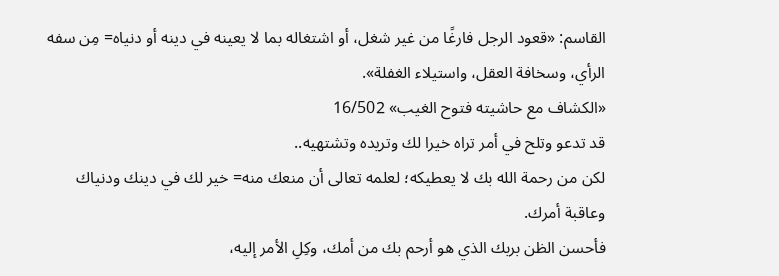القاسم: «قعود الرجل فارغًا من غير شغل، أو اشتغاله بما لا يعينه في دينه أو دنياه= مِن سفه الرأي، وسخافة العقل، واستيلاء الغفلة».
«الكشاف مع حاشيته فتوح الغيب» 16/502
قد تدعو وتلح في أمر تراه خيرا لك وتريده وتشتهيه..
لكن من رحمة الله بك لا يعطيكه؛ لعلمه تعالى أن منعك منه= خير لك في دينك ودنياك وعاقبة أمرك.
فأحسن الظن بربك الذي هو أرحم بك من أمك، وكِلِ الأمر إليه،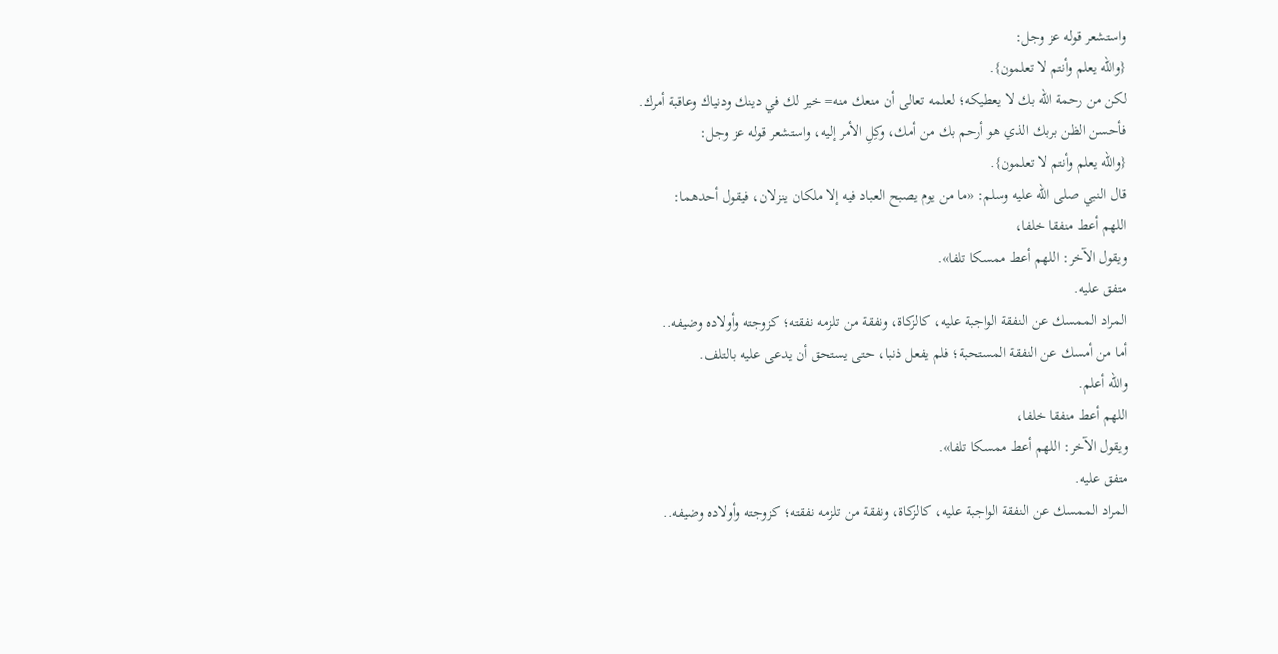واستشعر قوله عز وجل:
{والله يعلم وأنتم لا تعلمون}.
لكن من رحمة الله بك لا يعطيكه؛ لعلمه تعالى أن منعك منه= خير لك في دينك ودنياك وعاقبة أمرك.
فأحسن الظن بربك الذي هو أرحم بك من أمك، وكِلِ الأمر إليه، واستشعر قوله عز وجل:
{والله يعلم وأنتم لا تعلمون}.
قال النبي صلى الله عليه وسلم: «ما من يوم يصبح العباد فيه إلا ملكان ينزلان، فيقول أحدهما:
اللهم أعط منفقا خلفا،
ويقول الآخر: اللهم أعط ممسكا تلفا».
متفق عليه.
المراد الممسك عن النفقة الواجبة عليه، كالزكاة، ونفقة من تلزمه نفقته؛ كزوجته وأولاده وضيفه..
أما من أمسك عن النفقة المستحبة؛ فلم يفعل ذنبا، حتى يستحق أن يدعى عليه بالتلف.
والله أعلم.
اللهم أعط منفقا خلفا،
ويقول الآخر: اللهم أعط ممسكا تلفا».
متفق عليه.
المراد الممسك عن النفقة الواجبة عليه، كالزكاة، ونفقة من تلزمه نفقته؛ كزوجته وأولاده وضيفه..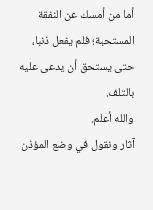أما من أمسك عن النفقة المستحبة؛ فلم يفعل ذنبا، حتى يستحق أن يدعى عليه بالتلف.
والله أعلم.
آثار ونقول في وضع المؤذن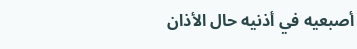أصبعيه في أذنيه حال الأذان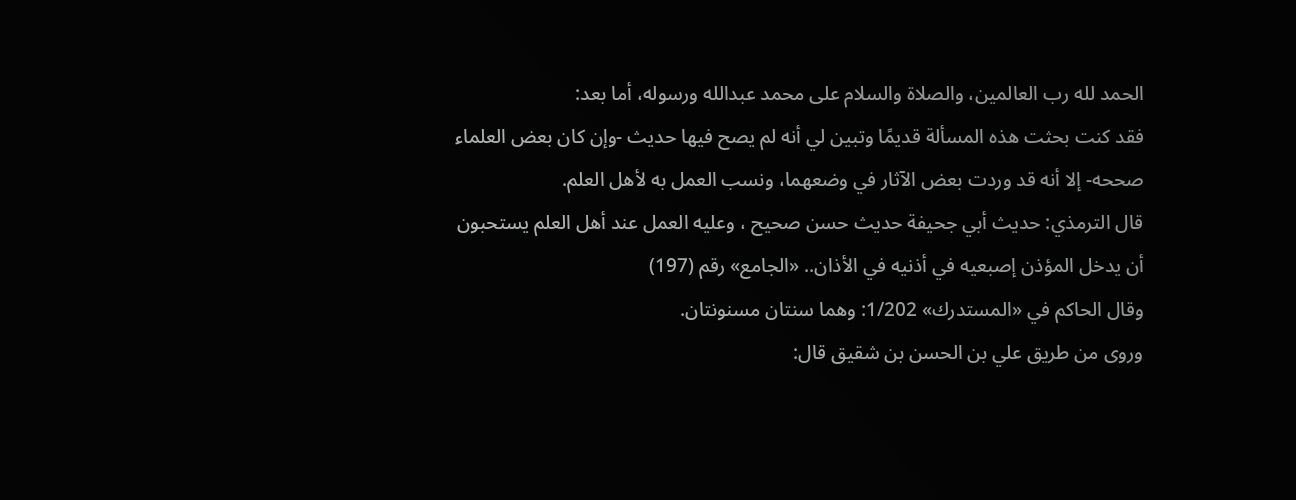الحمد لله رب العالمين، والصلاة والسلام على محمد عبدالله ورسوله، أما بعد:
فقد كنت بحثت هذه المسألة قديمًا وتبين لي أنه لم يصح فيها حديث -وإن كان بعض العلماء صححه- إلا أنه قد وردت بعض الآثار في وضعهما، ونسب العمل به لأهل العلم.
قال الترمذي: حديث أبي جحيفة حديث حسن صحيح ، وعليه العمل عند أهل العلم يستحبون أن يدخل المؤذن إصبعيه في أذنيه في الأذان.. «الجامع» رقم (197)
وقال الحاكم في «المستدرك» 1/202: وهما سنتان مسنونتان.
وروى من طريق علي بن الحسن بن شقيق قال: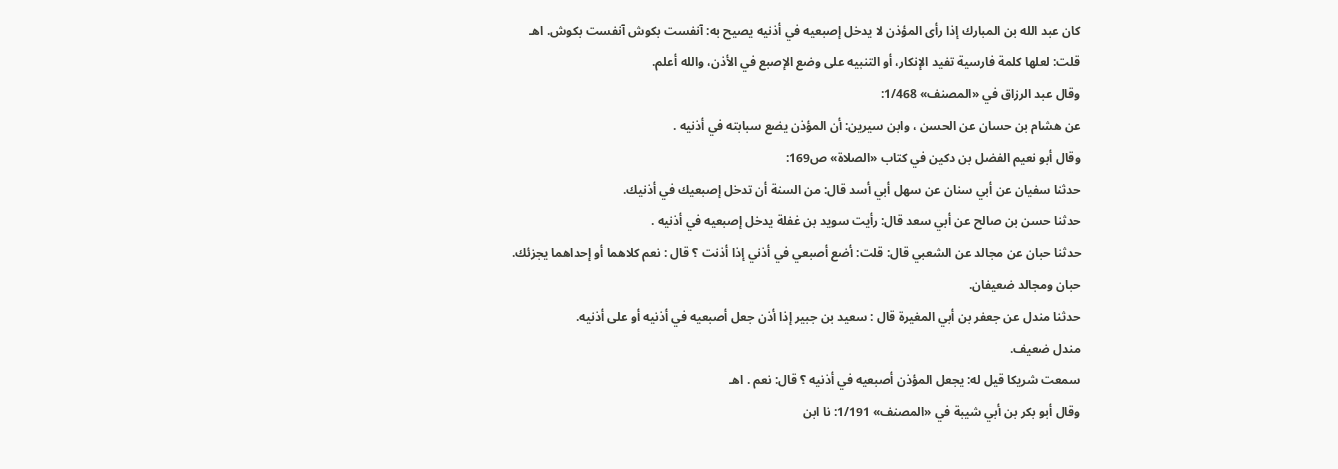كان عبد الله بن المبارك إذا رأى المؤذن لا يدخل إصبعيه في أذنيه يصيح به: آنفست بكوش آنفست بكوش. اهـ
قلت: لعلها كلمة فارسية تفيد الإنكار، أو التنبيه على وضع الإصبع في الأذن، والله أعلم.
وقال عبد الرزاق في «المصنف» 1/468:
عن هشام بن حسان عن الحسن ، وابن سيرين: أن المؤذن يضع سبابته في أذنيه .
وقال أبو نعيم الفضل بن دكين في كتاب «الصلاة» ص169:
حدثنا سفيان عن أبي سنان عن سهل أبي أسد قال: من السنة أن تدخل إصبعيك في أذنيك.
حدثنا حسن بن صالح عن أبي سعد قال: رأيت سويد بن غفلة يدخل إصبعيه في أذنيه .
حدثنا حبان عن مجالد عن الشعبي قال: قلت: أضع أصبعي في أذني إذا أذنت ؟ قال : نعم كلاهما أو إحداهما يجزئك.
حبان ومجالد ضعيفان.
حدثنا مندل عن جعفر بن أبي المغيرة قال : سعيد بن جبير إذا أذن جعل أصبعيه في أذنيه أو على أذنيه.
مندل ضعيف.
سمعت شريكا قيل له: يجعل المؤذن أصبعيه في أذنيه ؟ قال: نعم . اهـ
وقال أبو بكر بن أبي شيبة في «المصنف» 1/191: نا ابن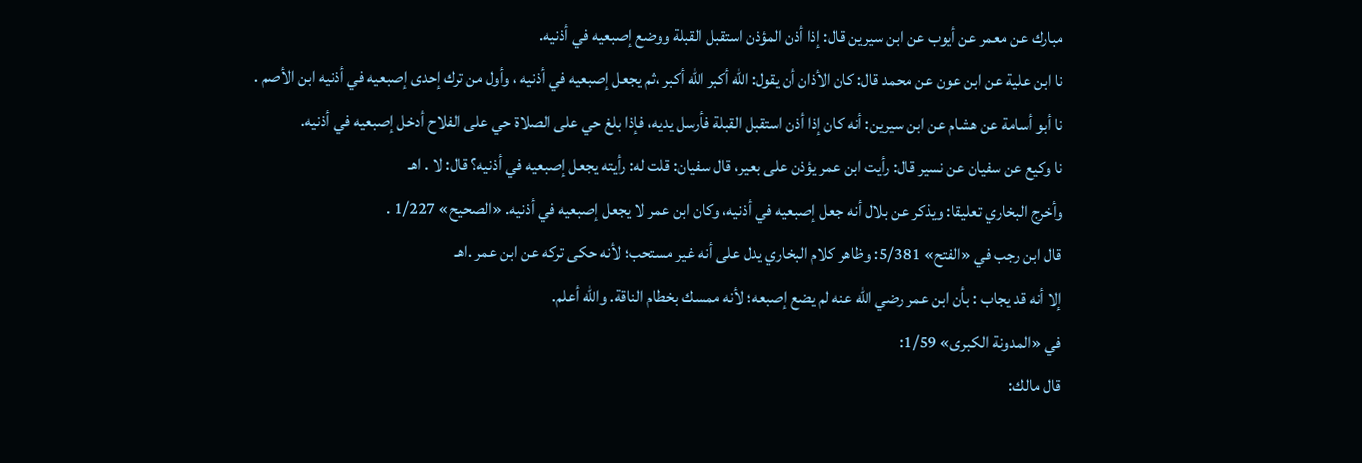مبارك عن معمر عن أيوب عن ابن سيرين قال: إذا أذن المؤذن استقبل القبلة ووضع إصبعيه في أذنيه.
نا ابن علية عن ابن عون عن محمد قال: كان الأذان أن يقول: الله أكبر الله أكبر ،ثم يجعل إصبعيه في أذنيه ، وأول من ترك إحدى إصبعيه في أذنيه ابن الأصم .
نا أبو أسامة عن هشام عن ابن سيرين: أنه كان إذا أذن استقبل القبلة فأرسل يديه، فإذا بلغ حي على الصلاة حي على الفلاح أدخل إصبعيه في أذنيه.
نا وكيع عن سفيان عن نسير قال: رأيت ابن عمر يؤذن على بعير، قال سفيان: قلت له: رأيته يجعل إصبعيه في أذنيه؟ قال: لا . اهـ
وأخرج البخاري تعليقا: ويذكر عن بلال أنه جعل إصبعيه في أذنيه، وكان ابن عمر لا يجعل إصبعيه في أذنيه. «الصحيح» 1/227 .
قال ابن رجب في «الفتح» 5/381: وظاهر كلام البخاري يدل على أنه غير مستحب؛ لأنه حكى تركه عن ابن عمر .اهـ
إلا أنه قد يجاب : بأن ابن عمر رضي الله عنه لم يضع إصبعه؛ لأنه ممسك بخطام الناقة. والله أعلم.
في «المدونة الكبرى» 1/59:
قال مالك: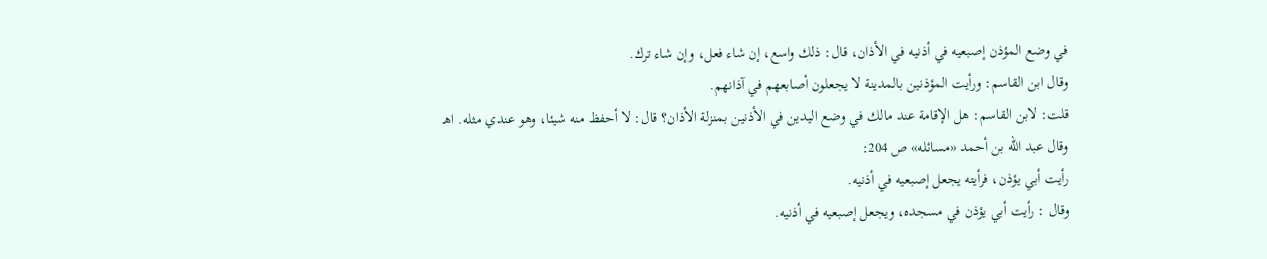في وضع المؤذن إصبعيه في أذنيه في الأذان، قال: ذلك واسع، إن شاء فعل، وإن شاء ترك.
وقال ابن القاسم: ورأيت المؤذنين بالمدينة لا يجعلون أصابعهم في آذانهم.
قلت: لابن القاسم: هل الإقامة عند مالك في وضع اليدين في الأذنين بمنزلة الأذان؟ قال: لا أحفظ منه شيئا، وهو عندي مثله. اهـ
وقال عبد الله بن أحمد «مسائله» ص 204:
رأيت أبي يؤذن، فرأيته يجعل إصبعيه في أذنيه.
وقال : رأيت أبي يؤذن في مسجده، ويجعل إصبعيه في أذنيه.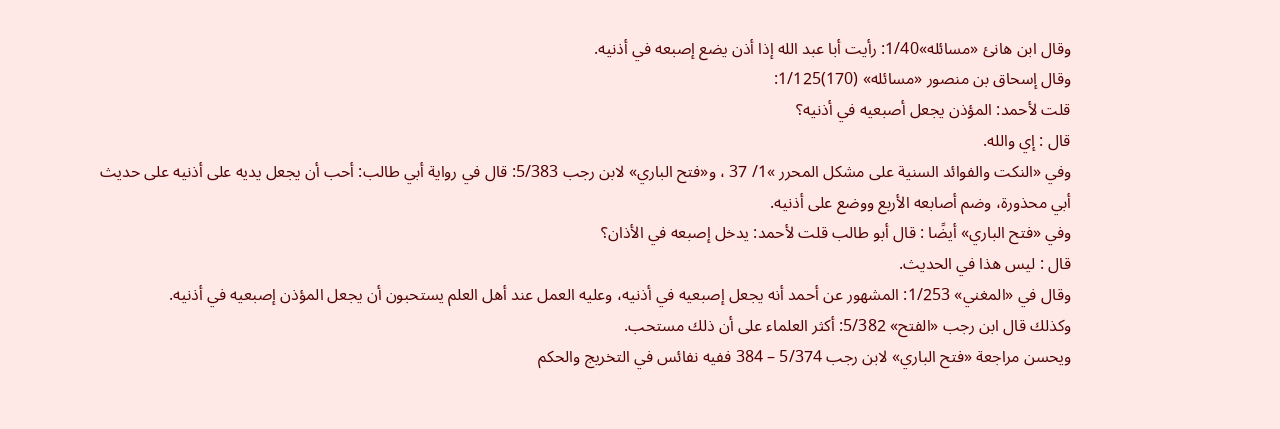وقال ابن هانئ «مسائله»1/40: رأيت أبا عبد الله إذا أذن يضع إصبعه في أذنيه.
وقال إسحاق بن منصور «مسائله» (170)1/125:
قلت لأحمد: المؤذن يجعل أصبعيه في أذنيه؟
قال : إي والله.
وفي «النكت والفوائد السنية على مشكل المحرر »1/ 37 ، و«فتح الباري» لابن رجب 5/383: قال في رواية أبي طالب: أحب أن يجعل يديه على أذنيه على حديث أبي محذورة، وضم أصابعه الأربع ووضع على أذنيه.
وفي «فتح الباري» أيضًا : قال أبو طالب قلت لأحمد: يدخل إصبعه في الأذان؟
قال : ليس هذا في الحديث.
وقال في «المغني» 1/253: المشهور عن أحمد أنه يجعل إصبعيه في أذنيه، وعليه العمل عند أهل العلم يستحبون أن يجعل المؤذن إصبعيه في أذنيه.
وكذلك قال ابن رجب «الفتح» 5/382: أكثر العلماء على أن ذلك مستحب.
ويحسن مراجعة «فتح الباري» لابن رجب 5/374 – 384 ففيه نفائس في التخريج والحكم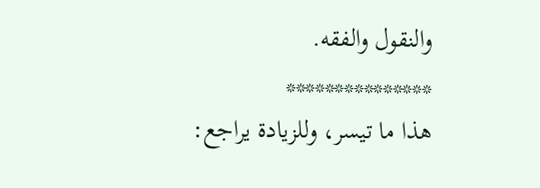والنقول والفقه.
***************
هذا ما تيسر، وللزيادة يراجع: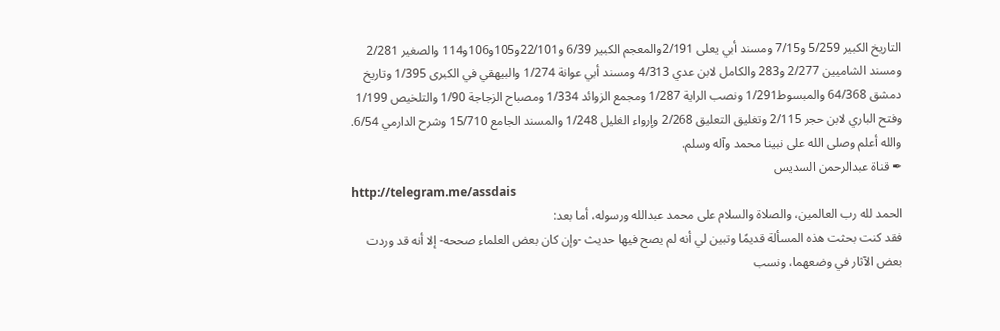التاريخ الكبير 5/259 و7/15 ومسند أبي يعلى 2/191والمعجم الكبير 6/39 و22/101و105و106و114 والصغير 2/281 ومسند الشاميين 2/277 و283 والكامل لابن عدي 4/313 ومسند أبي عوانة 1/274 والبيهقي في الكبرى 1/395 وتاريخ دمشق 64/368 والمبسوط1/291 ونصب الراية 1/287 ومجمع الزوائد 1/334 ومصباح الزجاجة 1/90 والتلخيص 1/199 وفتح الباري لابن حجر 2/115 وتغليق التعليق 2/268 وإرواء الغليل 1/248 والمسند الجامع 15/710 وشرح الدارمي 6/54.
والله أعلم وصلى الله على نبينا محمد وآله وسلم.
✒ قناة عبدالرحمن السديس
http://telegram.me/assdais
الحمد لله رب العالمين، والصلاة والسلام على محمد عبدالله ورسوله، أما بعد:
فقد كنت بحثت هذه المسألة قديمًا وتبين لي أنه لم يصح فيها حديث -وإن كان بعض العلماء صححه- إلا أنه قد وردت بعض الآثار في وضعهما، ونسب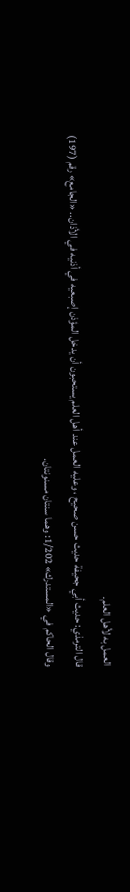العمل به لأهل العلم.
قال الترمذي: حديث أبي جحيفة حديث حسن صحيح ، وعليه العمل عند أهل العلم يستحبون أن يدخل المؤذن إصبعيه في أذنيه في الأذان.. «الجامع» رقم (197)
وقال الحاكم في «المستدرك» 1/202: وهما سنتان مسنونتان.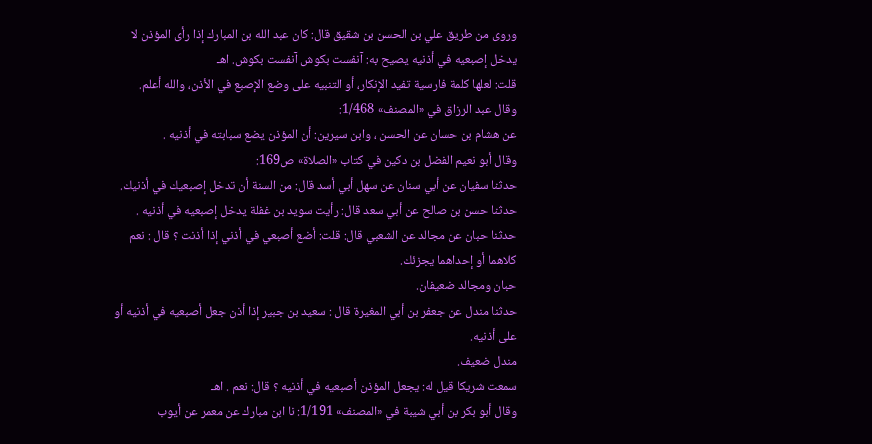وروى من طريق علي بن الحسن بن شقيق قال: كان عبد الله بن المبارك إذا رأى المؤذن لا يدخل إصبعيه في أذنيه يصيح به: آنفست بكوش آنفست بكوش. اهـ
قلت: لعلها كلمة فارسية تفيد الإنكار، أو التنبيه على وضع الإصبع في الأذن، والله أعلم.
وقال عبد الرزاق في «المصنف» 1/468:
عن هشام بن حسان عن الحسن ، وابن سيرين: أن المؤذن يضع سبابته في أذنيه .
وقال أبو نعيم الفضل بن دكين في كتاب «الصلاة» ص169:
حدثنا سفيان عن أبي سنان عن سهل أبي أسد قال: من السنة أن تدخل إصبعيك في أذنيك.
حدثنا حسن بن صالح عن أبي سعد قال: رأيت سويد بن غفلة يدخل إصبعيه في أذنيه .
حدثنا حبان عن مجالد عن الشعبي قال: قلت: أضع أصبعي في أذني إذا أذنت ؟ قال : نعم كلاهما أو إحداهما يجزئك.
حبان ومجالد ضعيفان.
حدثنا مندل عن جعفر بن أبي المغيرة قال : سعيد بن جبير إذا أذن جعل أصبعيه في أذنيه أو على أذنيه.
مندل ضعيف.
سمعت شريكا قيل له: يجعل المؤذن أصبعيه في أذنيه ؟ قال: نعم . اهـ
وقال أبو بكر بن أبي شيبة في «المصنف» 1/191: نا ابن مبارك عن معمر عن أيوب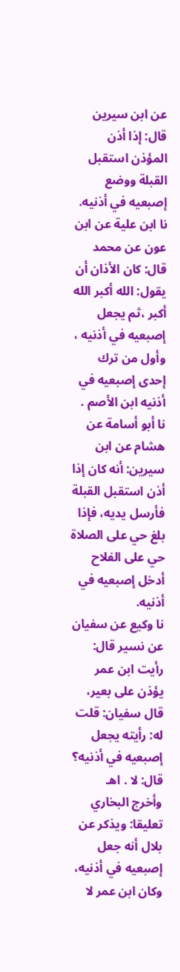عن ابن سيرين قال: إذا أذن المؤذن استقبل القبلة ووضع إصبعيه في أذنيه.
نا ابن علية عن ابن عون عن محمد قال: كان الأذان أن يقول: الله أكبر الله أكبر ،ثم يجعل إصبعيه في أذنيه ، وأول من ترك إحدى إصبعيه في أذنيه ابن الأصم .
نا أبو أسامة عن هشام عن ابن سيرين: أنه كان إذا أذن استقبل القبلة فأرسل يديه، فإذا بلغ حي على الصلاة حي على الفلاح أدخل إصبعيه في أذنيه.
نا وكيع عن سفيان عن نسير قال: رأيت ابن عمر يؤذن على بعير، قال سفيان: قلت له: رأيته يجعل إصبعيه في أذنيه؟ قال: لا . اهـ
وأخرج البخاري تعليقا: ويذكر عن بلال أنه جعل إصبعيه في أذنيه، وكان ابن عمر لا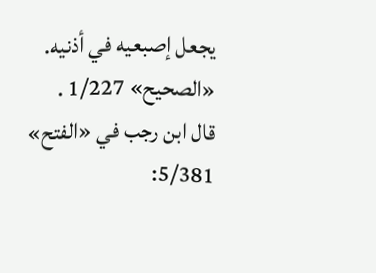يجعل إصبعيه في أذنيه. «الصحيح» 1/227 .
قال ابن رجب في «الفتح» 5/381: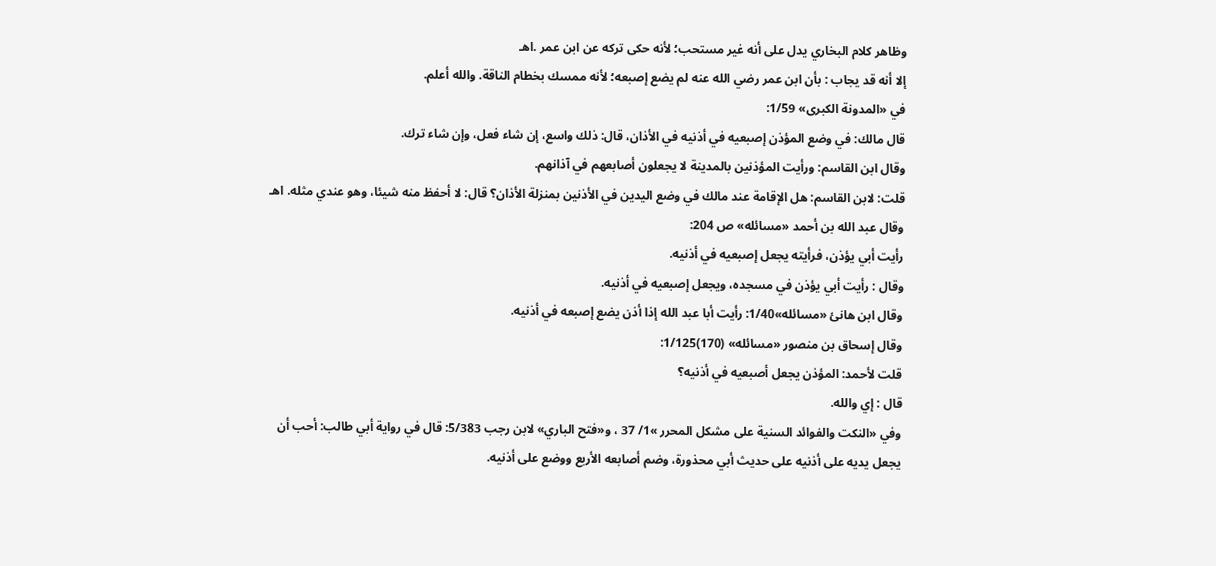وظاهر كلام البخاري يدل على أنه غير مستحب؛ لأنه حكى تركه عن ابن عمر .اهـ
إلا أنه قد يجاب : بأن ابن عمر رضي الله عنه لم يضع إصبعه؛ لأنه ممسك بخطام الناقة. والله أعلم.
في «المدونة الكبرى» 1/59:
قال مالك: في وضع المؤذن إصبعيه في أذنيه في الأذان، قال: ذلك واسع، إن شاء فعل، وإن شاء ترك.
وقال ابن القاسم: ورأيت المؤذنين بالمدينة لا يجعلون أصابعهم في آذانهم.
قلت: لابن القاسم: هل الإقامة عند مالك في وضع اليدين في الأذنين بمنزلة الأذان؟ قال: لا أحفظ منه شيئا، وهو عندي مثله. اهـ
وقال عبد الله بن أحمد «مسائله» ص 204:
رأيت أبي يؤذن، فرأيته يجعل إصبعيه في أذنيه.
وقال : رأيت أبي يؤذن في مسجده، ويجعل إصبعيه في أذنيه.
وقال ابن هانئ «مسائله»1/40: رأيت أبا عبد الله إذا أذن يضع إصبعه في أذنيه.
وقال إسحاق بن منصور «مسائله» (170)1/125:
قلت لأحمد: المؤذن يجعل أصبعيه في أذنيه؟
قال : إي والله.
وفي «النكت والفوائد السنية على مشكل المحرر »1/ 37 ، و«فتح الباري» لابن رجب 5/383: قال في رواية أبي طالب: أحب أن يجعل يديه على أذنيه على حديث أبي محذورة، وضم أصابعه الأربع ووضع على أذنيه.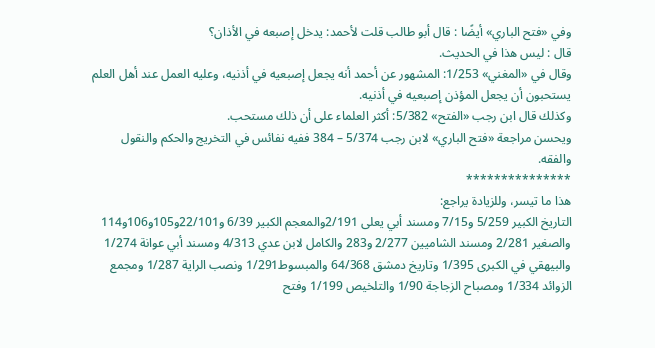وفي «فتح الباري» أيضًا : قال أبو طالب قلت لأحمد: يدخل إصبعه في الأذان؟
قال : ليس هذا في الحديث.
وقال في «المغني» 1/253: المشهور عن أحمد أنه يجعل إصبعيه في أذنيه، وعليه العمل عند أهل العلم يستحبون أن يجعل المؤذن إصبعيه في أذنيه.
وكذلك قال ابن رجب «الفتح» 5/382: أكثر العلماء على أن ذلك مستحب.
ويحسن مراجعة «فتح الباري» لابن رجب 5/374 – 384 ففيه نفائس في التخريج والحكم والنقول والفقه.
***************
هذا ما تيسر، وللزيادة يراجع:
التاريخ الكبير 5/259 و7/15 ومسند أبي يعلى 2/191والمعجم الكبير 6/39 و22/101و105و106و114 والصغير 2/281 ومسند الشاميين 2/277 و283 والكامل لابن عدي 4/313 ومسند أبي عوانة 1/274 والبيهقي في الكبرى 1/395 وتاريخ دمشق 64/368 والمبسوط1/291 ونصب الراية 1/287 ومجمع الزوائد 1/334 ومصباح الزجاجة 1/90 والتلخيص 1/199 وفتح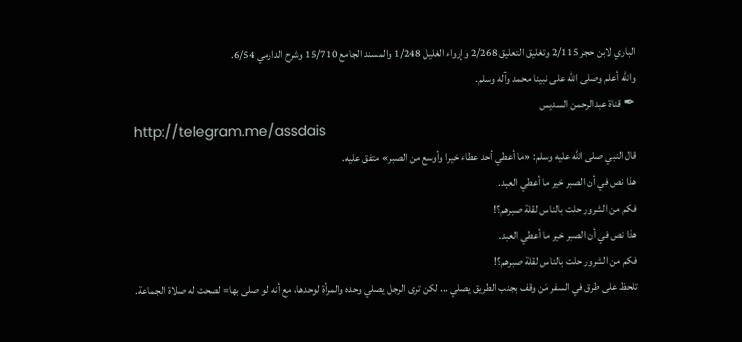الباري لابن حجر 2/115 وتغليق التعليق 2/268 وإرواء الغليل 1/248 والمسند الجامع 15/710 وشرح الدارمي 6/54.
والله أعلم وصلى الله على نبينا محمد وآله وسلم.
✒ قناة عبدالرحمن السديس
http://telegram.me/assdais
قال النبي صلى الله عليه وسلم: «ما أعطي أحد عطاء خيرا وأوسع من الصبر» متفق عليه.
هذا نص في أن الصبر خير ما أعطي العبد.
فكم من الشرور حلت بالناس لقلة صبرهم؟!
هذا نص في أن الصبر خير ما أعطي العبد.
فكم من الشرور حلت بالناس لقلة صبرهم؟!
تلحظ على طرق في السفر مَن وقف بجنب الطريق يصلي ... لكن ترى الرجل يصلي وحده والمرأة لوحدها، مع أنه لو صلى بها= لصحت له صلاة الجماعة.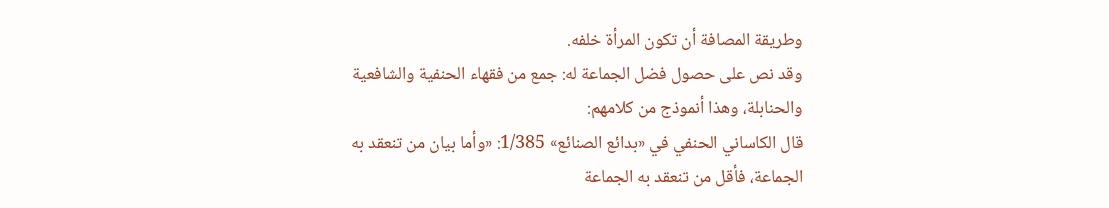وطريقة المصافة أن تكون المرأة خلفه.
وقد نص على حصول فضل الجماعة له: جمع من فقهاء الحنفية والشافعية والحنابلة، وهذا أنموذج من كلامهم:
قال الكاساني الحنفي في «بدائع الصنائع» 1/385: «وأما بيان من تنعقد به الجماعة، فأقل من تنعقد به الجماعة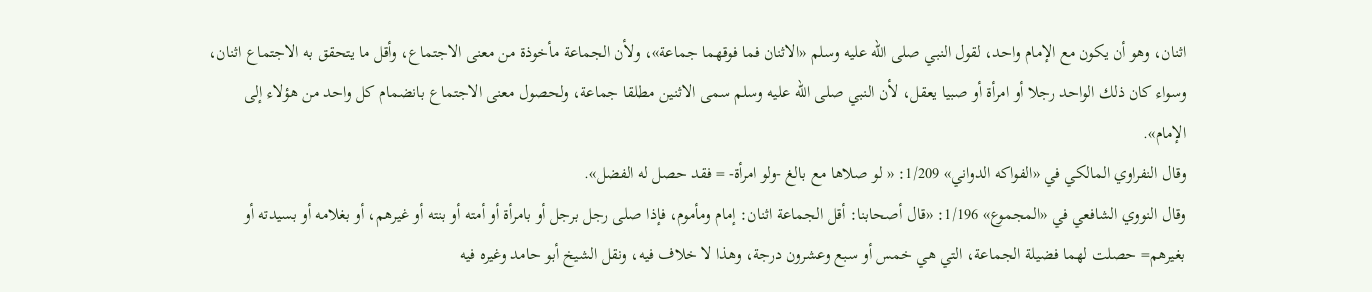اثنان، وهو أن يكون مع الإمام واحد، لقول النبي صلى الله عليه وسلم «الاثنان فما فوقهما جماعة»، ولأن الجماعة مأخوذة من معنى الاجتماع، وأقل ما يتحقق به الاجتماع اثنان، وسواء كان ذلك الواحد رجلا أو امرأة أو صبيا يعقل، لأن النبي صلى الله عليه وسلم سمى الاثنين مطلقا جماعة، ولحصول معنى الاجتماع بانضمام كل واحد من هؤلاء إلى الإمام».
وقال النفراوي المالكي في «الفواكه الدواني» 1/209: « لو صلاها مع بالغ -ولو امرأة- = فقد حصل له الفضل».
وقال النووي الشافعي في «المجموع» 1/196: «قال أصحابنا: أقل الجماعة اثنان: إمام ومأموم، فإذا صلى رجل برجل أو بامرأة أو أمته أو بنته أو غيرهم، أو بغلامه أو بسيدته أو بغيرهم= حصلت لهما فضيلة الجماعة، التي هي خمس أو سبع وعشرون درجة، وهذا لا خلاف فيه، ونقل الشيخ أبو حامد وغيره فيه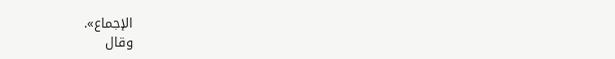الإجماع».
وقال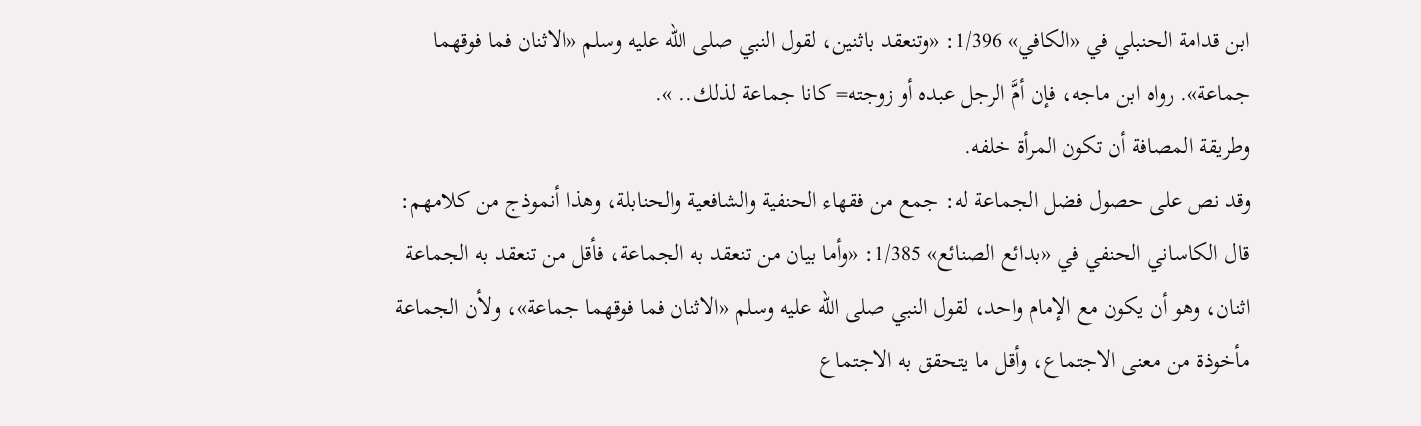ابن قدامة الحنبلي في «الكافي» 1/396: «وتنعقد باثنين، لقول النبي صلى الله عليه وسلم «الاثنان فما فوقهما جماعة». رواه ابن ماجه، فإن أمَّ الرجل عبده أو زوجته= كانا جماعة لذلك.. ».
وطريقة المصافة أن تكون المرأة خلفه.
وقد نص على حصول فضل الجماعة له: جمع من فقهاء الحنفية والشافعية والحنابلة، وهذا أنموذج من كلامهم:
قال الكاساني الحنفي في «بدائع الصنائع» 1/385: «وأما بيان من تنعقد به الجماعة، فأقل من تنعقد به الجماعة اثنان، وهو أن يكون مع الإمام واحد، لقول النبي صلى الله عليه وسلم «الاثنان فما فوقهما جماعة»، ولأن الجماعة مأخوذة من معنى الاجتماع، وأقل ما يتحقق به الاجتماع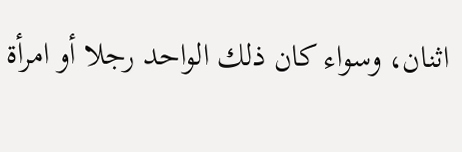اثنان، وسواء كان ذلك الواحد رجلا أو امرأة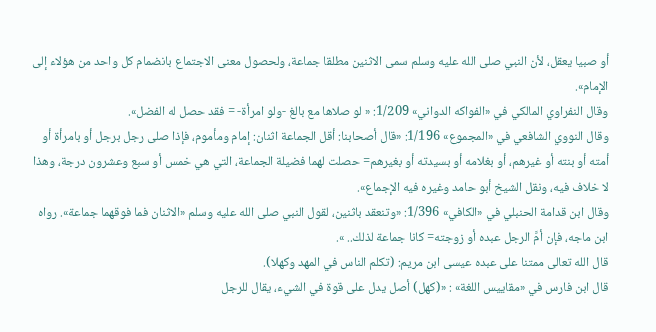أو صبيا يعقل، لأن النبي صلى الله عليه وسلم سمى الاثنين مطلقا جماعة، ولحصول معنى الاجتماع بانضمام كل واحد من هؤلاء إلى الإمام».
وقال النفراوي المالكي في «الفواكه الدواني» 1/209: « لو صلاها مع بالغ -ولو امرأة- = فقد حصل له الفضل».
وقال النووي الشافعي في «المجموع» 1/196: «قال أصحابنا: أقل الجماعة اثنان: إمام ومأموم، فإذا صلى رجل برجل أو بامرأة أو أمته أو بنته أو غيرهم، أو بغلامه أو بسيدته أو بغيرهم= حصلت لهما فضيلة الجماعة، التي هي خمس أو سبع وعشرون درجة، وهذا لا خلاف فيه، ونقل الشيخ أبو حامد وغيره فيه الإجماع».
وقال ابن قدامة الحنبلي في «الكافي» 1/396: «وتنعقد باثنين، لقول النبي صلى الله عليه وسلم «الاثنان فما فوقهما جماعة». رواه ابن ماجه، فإن أمَّ الرجل عبده أو زوجته= كانا جماعة لذلك.. ».
قال الله تعالى ممتنا على عبده عيسى ابن مريم: (تكلم الناس في المهد وكهلا).
قال ابن فارس في «مقاييس اللغة» : «(كهل) أصل يدل على قوة في الشيء، يقال للرجل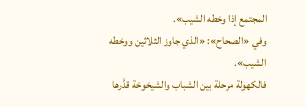المجتمع إذا وخطه الشيب».
وفي «الصحاح»: «الذي جاوز الثلاثين ووخطه الشيب».
فالكهولة مرحلة بين الشباب والشيخوخة قدَّرها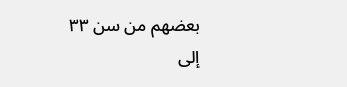بعضهم من سن ٣٣ إلى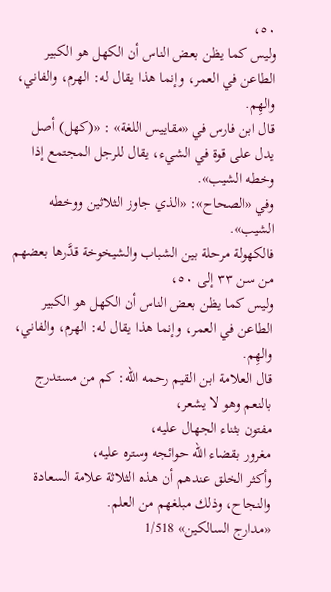٥٠،
وليس كما يظن بعض الناس أن الكهل هو الكبير الطاعن في العمر، وإنما هذا يقال له: الهرم، والفاني، والهِم.
قال ابن فارس في «مقاييس اللغة» : «(كهل) أصل يدل على قوة في الشيء، يقال للرجل المجتمع إذا وخطه الشيب».
وفي «الصحاح»: «الذي جاوز الثلاثين ووخطه الشيب».
فالكهولة مرحلة بين الشباب والشيخوخة قدَّرها بعضهم من سن ٣٣ إلى ٥٠،
وليس كما يظن بعض الناس أن الكهل هو الكبير الطاعن في العمر، وإنما هذا يقال له: الهرم، والفاني، والهِم.
قال العلامة ابن القيم رحمه الله: كم من مستدرج بالنعم وهو لا يشعر،
مفتون بثناء الجهال عليه،
مغرور بقضاء الله حوائجه وستره عليه،
وأكثر الخلق عندهم أن هذه الثلاثة علامة السعادة والنجاح، وذلك مبلغهم من العلم.
«مدارج السالكين» 1/518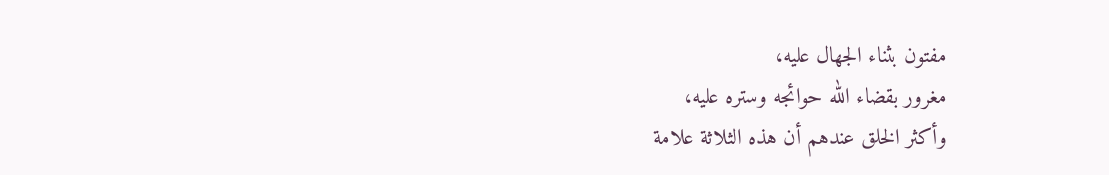مفتون بثناء الجهال عليه،
مغرور بقضاء الله حوائجه وستره عليه،
وأكثر الخلق عندهم أن هذه الثلاثة علامة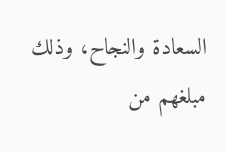السعادة والنجاح، وذلك مبلغهم من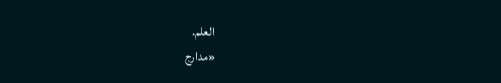العلم.
«مدارج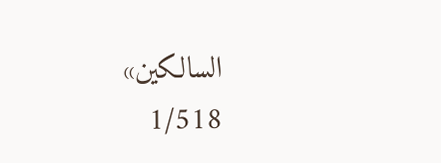السالكين» 1/518